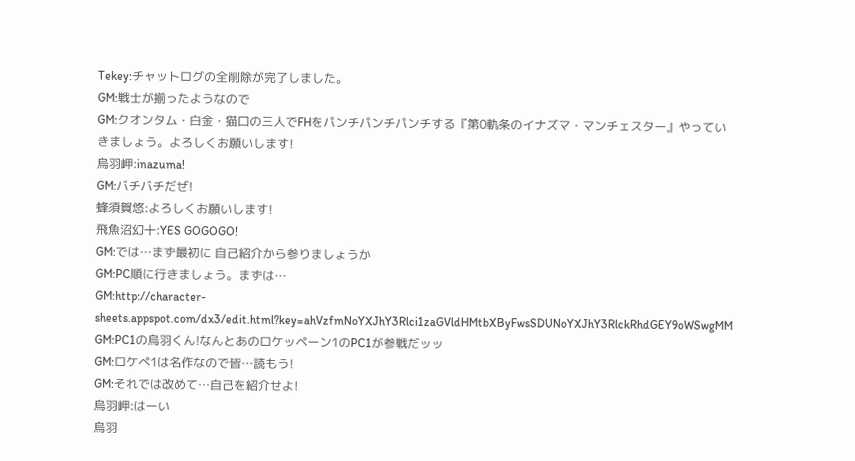Tekey:チャットログの全削除が完了しました。
GM:戦士が揃ったようなので
GM:クオンタム・白金・猫口の三人でFHをパンチパンチパンチする『第0軌条のイナズマ・マンチェスター』やっていきましょう。よろしくお願いします!
烏羽岬:inazuma!
GM:バチバチだぜ!
蜂須賀悠:よろしくお願いします!
飛魚沼幻十:YES GOGOGO!
GM:では…まず最初に 自己紹介から参りましょうか
GM:PC順に行きましょう。まずは…
GM:http://character-sheets.appspot.com/dx3/edit.html?key=ahVzfmNoYXJhY3Rlci1zaGVldHMtbXByFwsSDUNoYXJhY3RlckRhdGEY9oWSwgMM
GM:PC1の烏羽くん!なんとあのロケッペーン1のPC1が参戦だッッ
GM:ロケぺ1は名作なので皆…読もう!
GM:それでは改めて…自己を紹介せよ!
烏羽岬:はーい
烏羽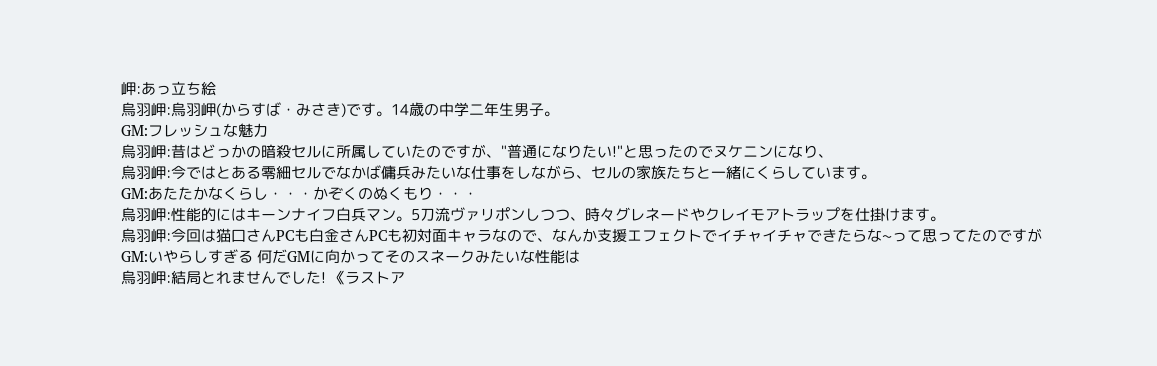岬:あっ立ち絵
烏羽岬:烏羽岬(からすば・みさき)です。14歳の中学二年生男子。
GM:フレッシュな魅力
烏羽岬:昔はどっかの暗殺セルに所属していたのですが、"普通になりたい!"と思ったのでヌケニンになり、
烏羽岬:今ではとある零細セルでなかば傭兵みたいな仕事をしながら、セルの家族たちと一緒にくらしています。
GM:あたたかなくらし・・・かぞくのぬくもり・・・
烏羽岬:性能的にはキーンナイフ白兵マン。5刀流ヴァリポンしつつ、時々グレネードやクレイモアトラップを仕掛けます。
烏羽岬:今回は猫口さんPCも白金さんPCも初対面キャラなので、なんか支援エフェクトでイチャイチャできたらな~って思ってたのですが
GM:いやらしすぎる 何だGMに向かってそのスネークみたいな性能は
烏羽岬:結局とれませんでした! 《ラストア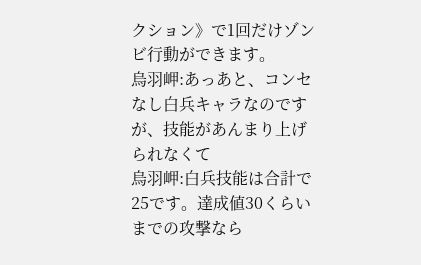クション》で1回だけゾンビ行動ができます。
烏羽岬:あっあと、コンセなし白兵キャラなのですが、技能があんまり上げられなくて
烏羽岬:白兵技能は合計で25です。達成値30くらいまでの攻撃なら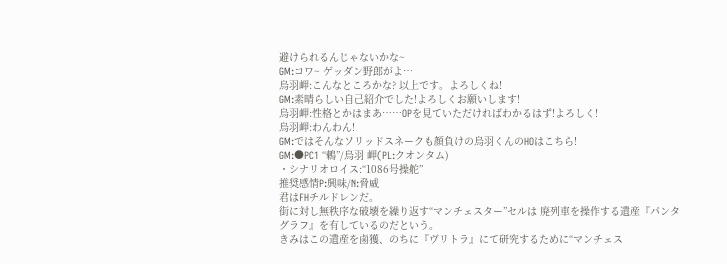避けられるんじゃないかな~
GM:コワ~ ゲッダン野郎がよ…
烏羽岬:こんなところかな? 以上です。よろしくね!
GM:素晴らしい自己紹介でした!よろしくお願いします!
烏羽岬:性格とかはまあ……OPを見ていただければわかるはず!よろしく!
烏羽岬:わんわん!
GM:ではそんなソリッドスネークも顔負けの烏羽くんのHOはこちら!
GM:●PC1 “鶫”/烏羽 岬(PL:クオンタム)
・シナリオロイス:“1086号操舵”
推奨感情P:興味/N:脅威
君はFHチルドレンだ。
街に対し無秩序な破壊を繰り返す“マンチェスター”セルは 廃列車を操作する遺産『パンタグラフ』を有しているのだという。
きみはこの遺産を鹵獲、のちに『ヴリトラ』にて研究するために“マンチェス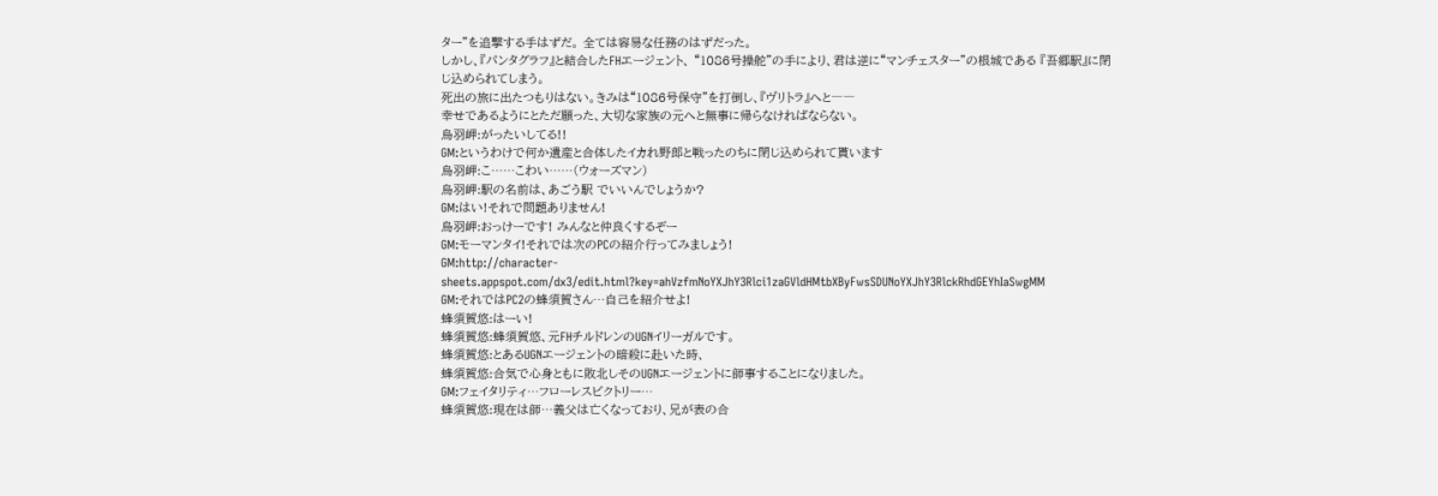ター”を追撃する手はずだ。 全ては容易な任務のはずだった。
しかし、『パンタグラフ』と結合したFHエージェント、 “1086号操舵”の手により、君は逆に“マンチェスター”の根城である 『吾郷駅』に閉じ込められてしまう。
死出の旅に出たつもりはない。きみは“1086号保守”を打倒し、『ヴリトラ』へと――
幸せであるようにとただ願った、大切な家族の元へと無事に帰らなければならない。
烏羽岬:がったいしてる!!
GM:というわけで何か遺産と合体したイカれ野郎と戦ったのちに閉じ込められて貰います
烏羽岬:こ……こわい……(ウォーズマン)
烏羽岬:駅の名前は、あごう駅 でいいんでしょうか?
GM:はい!それで問題ありません!
烏羽岬:おっけーです! みんなと仲良くするぞー
GM:モーマンタイ!それでは次のPCの紹介行ってみましょう!
GM:http://character-sheets.appspot.com/dx3/edit.html?key=ahVzfmNoYXJhY3Rlci1zaGVldHMtbXByFwsSDUNoYXJhY3RlckRhdGEYhIaSwgMM
GM:それではPC2の蜂須賀さん…自己を紹介せよ!
蜂須賀悠:はーい!
蜂須賀悠:蜂須賀悠、元FHチルドレンのUGNイリーガルです。
蜂須賀悠:とあるUGNエージェントの暗殺に赴いた時、
蜂須賀悠:合気で心身ともに敗北しそのUGNエージェントに師事することになりました。
GM:フェイタリティ…フローレスビクトリー…
蜂須賀悠:現在は師…義父は亡くなっており、兄が表の合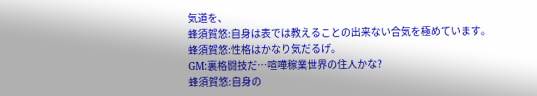気道を、
蜂須賀悠:自身は表では教えることの出来ない合気を極めています。
蜂須賀悠:性格はかなり気だるげ。
GM:裏格闘技だ…喧嘩稼業世界の住人かな?
蜂須賀悠:自身の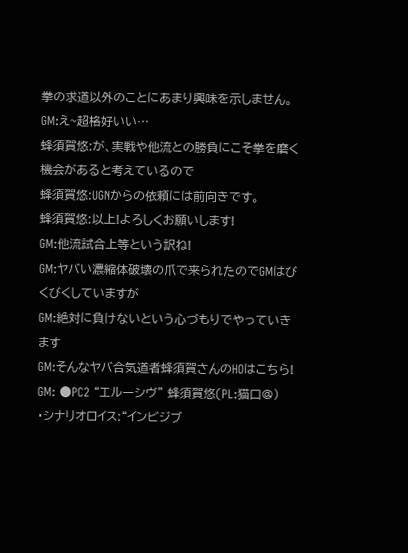拳の求道以外のことにあまり興味を示しません。
GM:え~超格好いい…
蜂須賀悠:が、実戦や他流との勝負にこそ拳を磨く機会があると考えているので
蜂須賀悠:UGNからの依頼には前向きです。
蜂須賀悠:以上!よろしくお願いします!
GM:他流試合上等という訳ね!
GM:ヤバい濃縮体破壊の爪で来られたのでGMはびくびくしていますが
GM:絶対に負けないという心づもりでやっていきます
GM:そんなヤバ合気道者蜂須賀さんのHOはこちら!
GM: ●PC2 “エルーシヴ” 蜂須賀悠(PL:猫口@)
・シナリオロイス:“インビジブ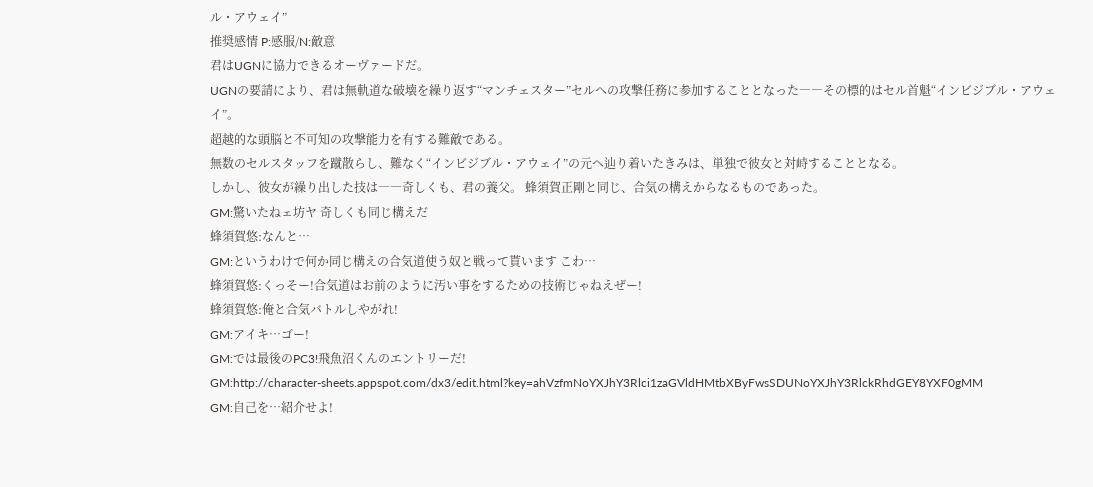ル・アウェイ”
推奨感情 P:感服/N:敵意
君はUGNに協力できるオーヴァードだ。
UGNの要請により、君は無軌道な破壊を繰り返す“マンチェスター”セルへの攻撃任務に参加することとなった――その標的はセル首魁“インビジブル・アウェイ”。
超越的な頭脳と不可知の攻撃能力を有する難敵である。
無数のセルスタッフを蹴散らし、難なく“インビジブル・アウェイ”の元へ辿り着いたきみは、単独で彼女と対峙することとなる。
しかし、彼女が繰り出した技は――奇しくも、君の養父。 蜂須賀正剛と同じ、合気の構えからなるものであった。
GM:驚いたねェ坊ヤ 奇しくも同じ構えだ
蜂須賀悠:なんと…
GM:というわけで何か同じ構えの合気道使う奴と戦って貰います こわ…
蜂須賀悠:くっそー!合気道はお前のように汚い事をするための技術じゃねえぜー!
蜂須賀悠:俺と合気バトルしやがれ!
GM:アイキ…ゴー!
GM:では最後のPC3!飛魚沼くんのエントリーだ!
GM:http://character-sheets.appspot.com/dx3/edit.html?key=ahVzfmNoYXJhY3Rlci1zaGVldHMtbXByFwsSDUNoYXJhY3RlckRhdGEY8YXF0gMM
GM:自己を…紹介せよ!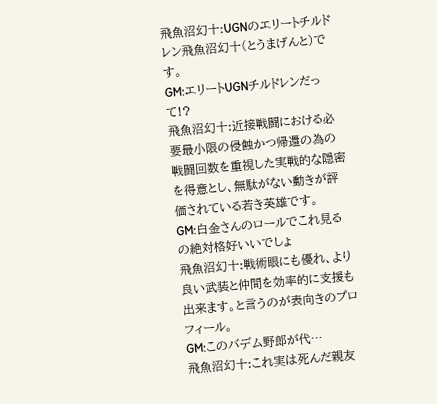飛魚沼幻十:UGNのエリートチルドレン飛魚沼幻十(とうまげんと)です。
GM:エリートUGNチルドレンだって!?
飛魚沼幻十:近接戦闘における必要最小限の侵蝕かつ帰還の為の戦闘回数を重視した実戦的な隠密を得意とし、無駄がない動きが評価されている若き英雄です。
GM:白金さんのロールでこれ見るの絶対格好いいでしょ
飛魚沼幻十:戦術眼にも優れ、より良い武装と仲間を効率的に支援も出来ます。と言うのが表向きのプロフィール。
GM:このバデム野郎が代…
飛魚沼幻十:これ実は死んだ親友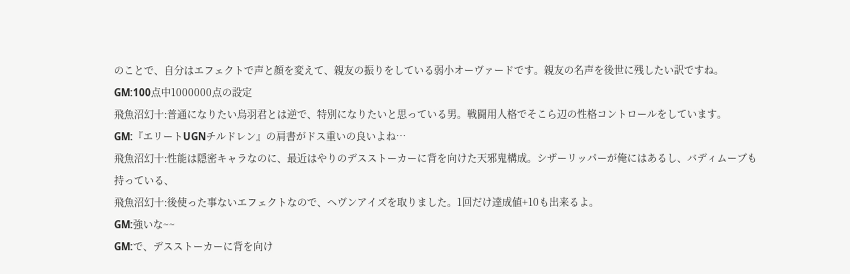のことで、自分はエフェクトで声と顔を変えて、親友の振りをしている弱小オーヴァードです。親友の名声を後世に残したい訳ですね。
GM:100点中1000000点の設定
飛魚沼幻十:普通になりたい烏羽君とは逆で、特別になりたいと思っている男。戦闘用人格でそこら辺の性格コントロールをしています。
GM:『エリートUGNチルドレン』の肩書がドス重いの良いよね…
飛魚沼幻十:性能は隠密キャラなのに、最近はやりのデスストーカーに背を向けた天邪鬼構成。シザーリッパーが俺にはあるし、バディムーブも持っている、
飛魚沼幻十:後使った事ないエフェクトなので、ヘヴンアイズを取りました。1回だけ達成値+10も出来るよ。
GM:強いな~~
GM:で、デスストーカーに背を向け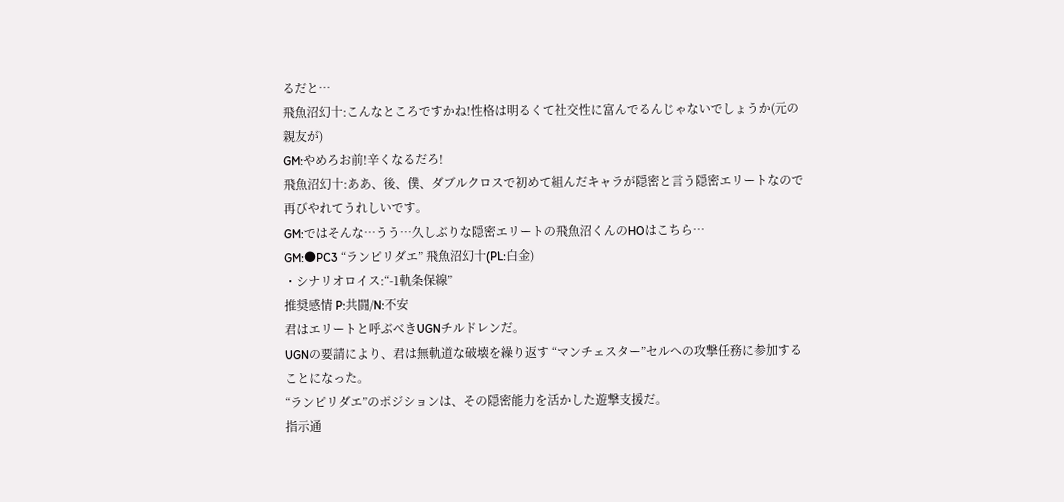るだと…
飛魚沼幻十:こんなところですかね!性格は明るくて社交性に富んでるんじゃないでしょうか(元の親友が)
GM:やめろお前!辛くなるだろ!
飛魚沼幻十:ああ、後、僕、ダブルクロスで初めて組んだキャラが隠密と言う隠密エリートなので再びやれてうれしいです。
GM:ではそんな…うう…久しぶりな隠密エリートの飛魚沼くんのHOはこちら…
GM:●PC3 “ランピリダエ” 飛魚沼幻十(PL:白金)
・シナリオロイス:“-1軌条保線”
推奨感情 P:共闘/N:不安
君はエリートと呼ぶべきUGNチルドレンだ。
UGNの要請により、君は無軌道な破壊を繰り返す “マンチェスター”セルへの攻撃任務に参加することになった。
“ランピリダエ”のポジションは、その隠密能力を活かした遊撃支援だ。
指示通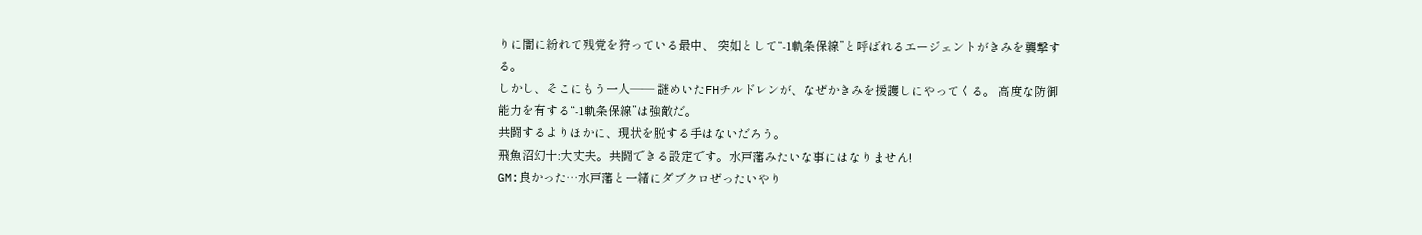りに闇に紛れて残党を狩っている最中、 突如として“-1軌条保線”と呼ばれるエージェントがきみを襲撃する。
しかし、そこにもう一人―― 謎めいたFHチルドレンが、なぜかきみを援護しにやってくる。 高度な防御能力を有する“-1軌条保線”は強敵だ。
共闘するよりほかに、現状を脱する手はないだろう。
飛魚沼幻十:大丈夫。共闘できる設定です。水戸藩みたいな事にはなりません!
GM:良かった…水戸藩と一緒にダブクロぜったいやり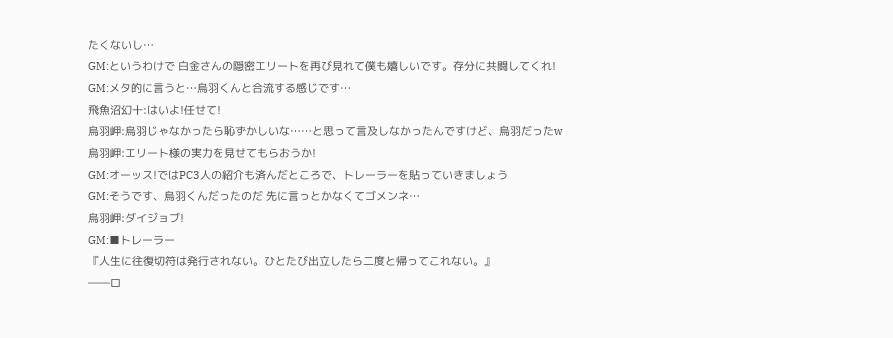たくないし…
GM:というわけで 白金さんの隠密エリートを再び見れて僕も嬉しいです。存分に共闘してくれ!
GM:メタ的に言うと…烏羽くんと合流する感じです…
飛魚沼幻十:はいよ!任せて!
烏羽岬:烏羽じゃなかったら恥ずかしいな……と思って言及しなかったんですけど、烏羽だったw
烏羽岬:エリート様の実力を見せてもらおうか!
GM:オーッス!ではPC3人の紹介も済んだところで、トレーラーを貼っていきましょう
GM:そうです、烏羽くんだったのだ 先に言っとかなくてゴメンネ…
烏羽岬:ダイジョブ!
GM:■トレーラー
『人生に往復切符は発行されない。ひとたび出立したら二度と帰ってこれない。』
――ロ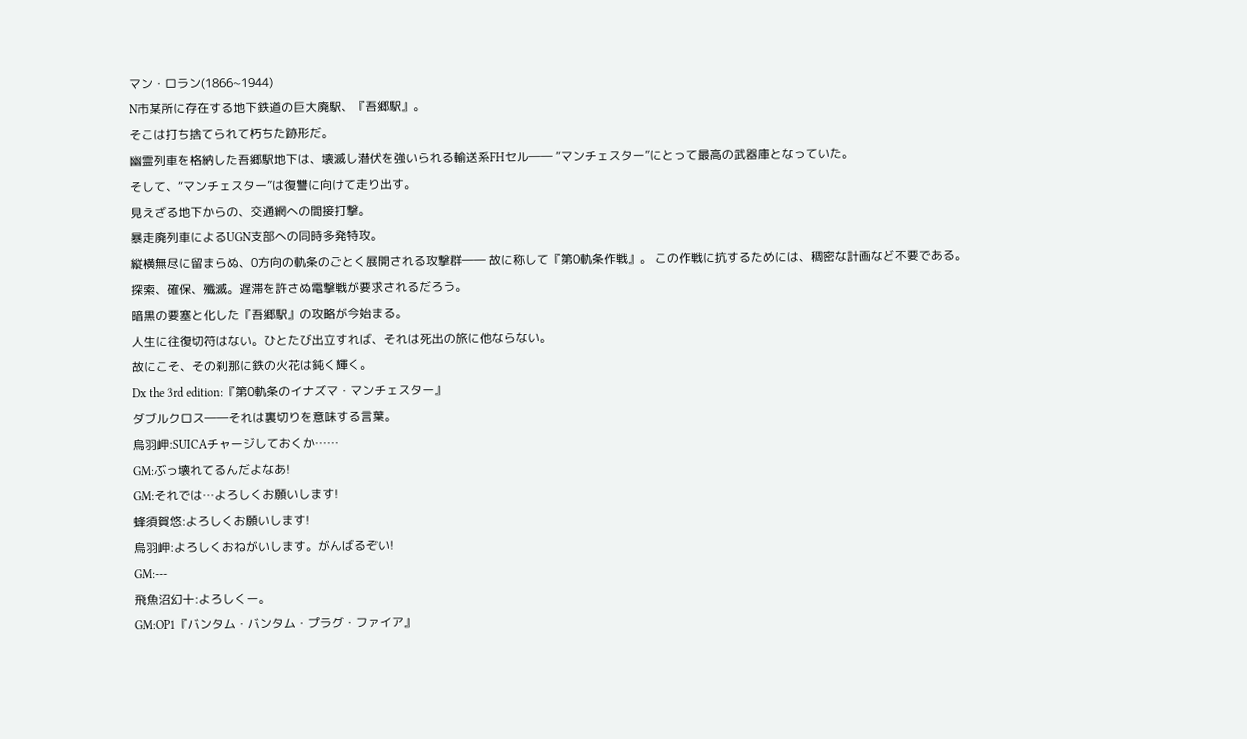マン・ロラン(1866~1944)
N市某所に存在する地下鉄道の巨大廃駅、『吾郷駅』。
そこは打ち捨てられて朽ちた跡形だ。
幽霊列車を格納した吾郷駅地下は、壊滅し潜伏を強いられる輸送系FHセル―― “マンチェスター”にとって最高の武器庫となっていた。
そして、“マンチェスター”は復讐に向けて走り出す。
見えざる地下からの、交通網への間接打撃。
暴走廃列車によるUGN支部への同時多発特攻。
縦横無尽に留まらぬ、0方向の軌条のごとく展開される攻撃群―― 故に称して『第0軌条作戦』。 この作戦に抗するためには、稠密な計画など不要である。
探索、確保、殲滅。遅滞を許さぬ電撃戦が要求されるだろう。
暗黒の要塞と化した『吾郷駅』の攻略が今始まる。
人生に往復切符はない。ひとたび出立すれば、それは死出の旅に他ならない。
故にこそ、その刹那に鉄の火花は鈍く輝く。
Dx the 3rd edition:『第0軌条のイナズマ・マンチェスター』
ダブルクロス――それは裏切りを意味する言葉。
烏羽岬:SUICAチャージしておくか……
GM:ぶっ壊れてるんだよなあ!
GM:それでは…よろしくお願いします!
蜂須賀悠:よろしくお願いします!
烏羽岬:よろしくおねがいします。がんばるぞい!
GM:---
飛魚沼幻十:よろしくー。
GM:OP1『バンタム・バンタム・プラグ・ファイア』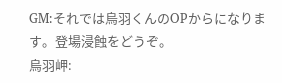GM:それでは烏羽くんのOPからになります。登場浸蝕をどうぞ。
烏羽岬: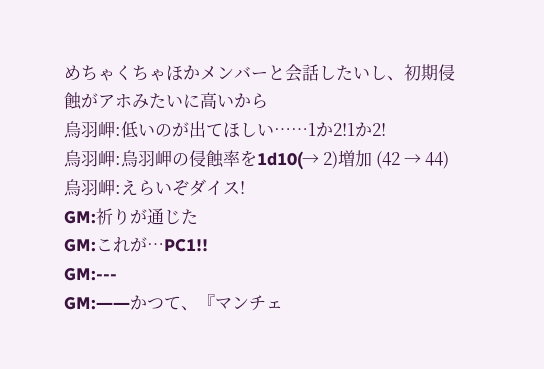めちゃくちゃほかメンバーと会話したいし、初期侵蝕がアホみたいに高いから
烏羽岬:低いのが出てほしい……1か2!1か2!
烏羽岬:烏羽岬の侵蝕率を1d10(→ 2)増加 (42 → 44)
烏羽岬:えらいぞダイス!
GM:祈りが通じた
GM:これが…PC1!!
GM:---
GM:――かつて、『マンチェ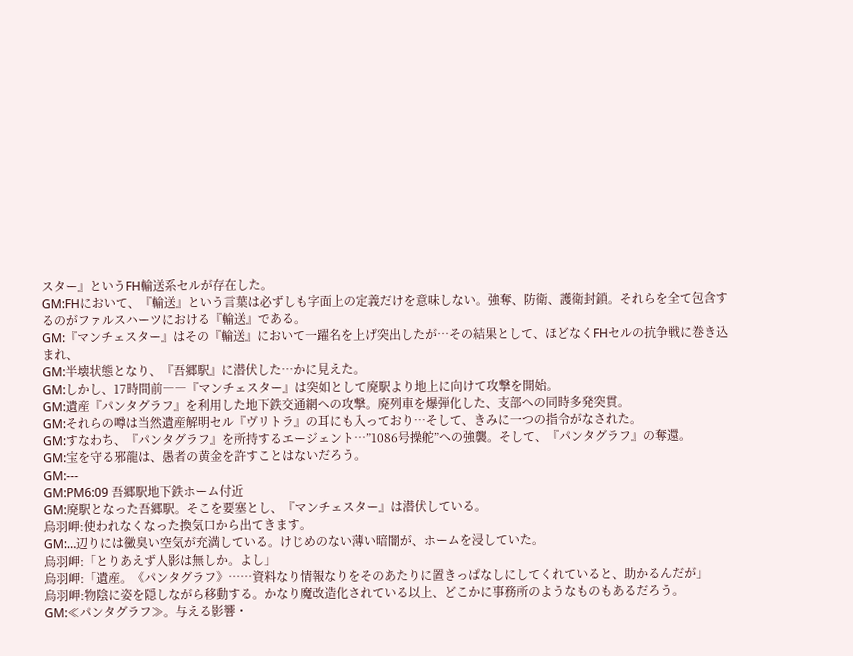スター』というFH輸送系セルが存在した。
GM:FHにおいて、『輸送』という言葉は必ずしも字面上の定義だけを意味しない。強奪、防衛、護衛封鎖。それらを全て包含するのがファルスハーツにおける『輸送』である。
GM:『マンチェスター』はその『輸送』において一躍名を上げ突出したが…その結果として、ほどなくFHセルの抗争戦に巻き込まれ、
GM:半壊状態となり、『吾郷駅』に潜伏した…かに見えた。
GM:しかし、17時間前――『マンチェスター』は突如として廃駅より地上に向けて攻撃を開始。
GM:遺産『パンタグラフ』を利用した地下鉄交通網への攻撃。廃列車を爆弾化した、支部への同時多発突貫。
GM:それらの噂は当然遺産解明セル『ヴリトラ』の耳にも入っており…そして、きみに一つの指令がなされた。
GM:すなわち、『パンタグラフ』を所持するエージェント…”1086号操舵”への強襲。そして、『パンタグラフ』の奪還。
GM:宝を守る邪龍は、愚者の黄金を許すことはないだろう。
GM:---
GM:PM6:09 吾郷駅地下鉄ホーム付近
GM:廃駅となった吾郷駅。そこを要塞とし、『マンチェスター』は潜伏している。
烏羽岬:使われなくなった換気口から出てきます。
GM:…辺りには黴臭い空気が充満している。けじめのない薄い暗闇が、ホームを浸していた。
烏羽岬:「とりあえず人影は無しか。よし」
烏羽岬:「遺産。《パンタグラフ》……資料なり情報なりをそのあたりに置きっぱなしにしてくれていると、助かるんだが」
烏羽岬:物陰に姿を隠しながら移動する。かなり魔改造化されている以上、どこかに事務所のようなものもあるだろう。
GM:≪パンタグラフ≫。与える影響・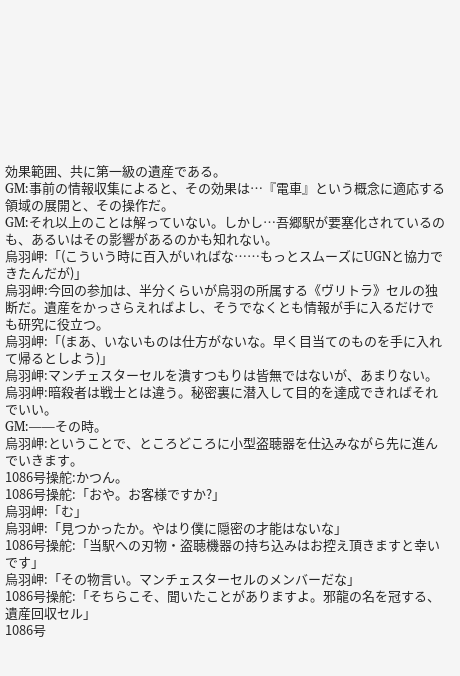効果範囲、共に第一級の遺産である。
GM:事前の情報収集によると、その効果は…『電車』という概念に適応する領域の展開と、その操作だ。
GM:それ以上のことは解っていない。しかし…吾郷駅が要塞化されているのも、あるいはその影響があるのかも知れない。
烏羽岬:「(こういう時に百入がいればな……もっとスムーズにUGNと協力できたんだが)」
烏羽岬:今回の参加は、半分くらいが烏羽の所属する《ヴリトラ》セルの独断だ。遺産をかっさらえればよし、そうでなくとも情報が手に入るだけでも研究に役立つ。
烏羽岬:「(まあ、いないものは仕方がないな。早く目当てのものを手に入れて帰るとしよう)」
烏羽岬:マンチェスターセルを潰すつもりは皆無ではないが、あまりない。
烏羽岬:暗殺者は戦士とは違う。秘密裏に潜入して目的を達成できればそれでいい。
GM:――その時。
烏羽岬:ということで、ところどころに小型盗聴器を仕込みながら先に進んでいきます。
1086号操舵:かつん。
1086号操舵:「おや。お客様ですか?」
烏羽岬:「む」
烏羽岬:「見つかったか。やはり僕に隠密の才能はないな」
1086号操舵:「当駅への刃物・盗聴機器の持ち込みはお控え頂きますと幸いです」
烏羽岬:「その物言い。マンチェスターセルのメンバーだな」
1086号操舵:「そちらこそ、聞いたことがありますよ。邪龍の名を冠する、遺産回収セル」
1086号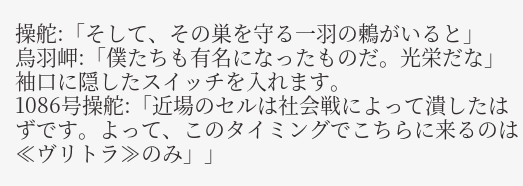操舵:「そして、その巣を守る一羽の鶫がいると」
烏羽岬:「僕たちも有名になったものだ。光栄だな」 袖口に隠したスイッチを入れます。
1086号操舵:「近場のセルは社会戦によって潰したはずです。よって、このタイミングでこちらに来るのは≪ヴリトラ≫のみ」」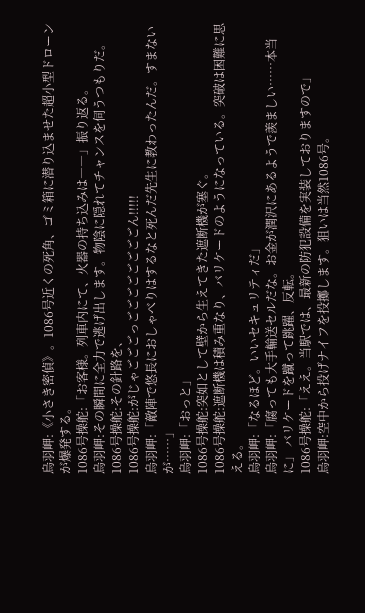烏羽岬:《小さき密偵》。1086号近くの死角、ゴミ箱に潜り込ませた超小型ドローンが爆発する。
1086号操舵:「お客様。列車内にて、火器の持ち込みは――」振り返る。
烏羽岬:その瞬間に全力で逃げ出します。物陰に隠れてチャンスを伺うつもりだ。
1086号操舵:その針路を、
1086号操舵:がじゃごごごっごごごごごごごごん!!!!!
烏羽岬:「敵陣で悠長におしゃべりはするなと死んだ先生に教わったんだ。すまないが……」
烏羽岬:「おっと」
1086号操舵:突如として壁から生えてきた遮断機が塞ぐ。
1086号操舵:遮断機は積み重なり、バリケードのようになっている。突破は困難に思える。
烏羽岬:「なるほど。いいセキュリティだ」
烏羽岬:「腐っても大手輸送セルだな。お金が潤沢にあるようで羨ましい……本当に」 バリケードを蹴って跳躍、反転。
1086号操舵:「ええ。当駅では、最新の防犯設備を実装しておりますので」
烏羽岬:空中から投げナイフを投擲します。狙いは当然1086号。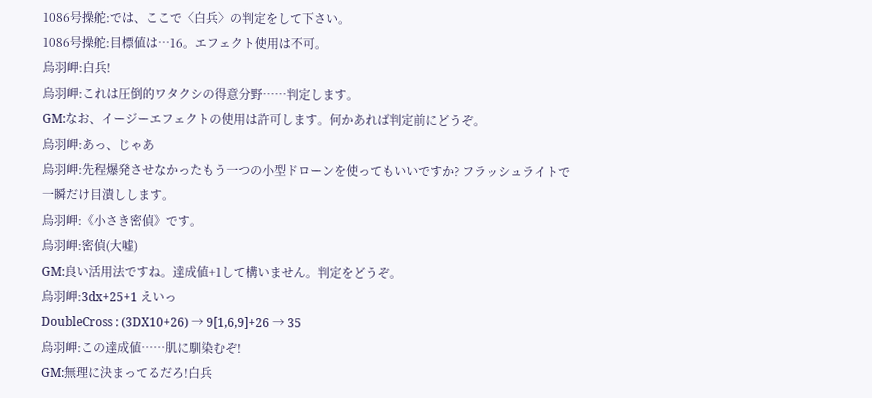1086号操舵:では、ここで〈白兵〉の判定をして下さい。
1086号操舵:目標値は…16。エフェクト使用は不可。
烏羽岬:白兵!
烏羽岬:これは圧倒的ワタクシの得意分野……判定します。
GM:なお、イージーエフェクトの使用は許可します。何かあれば判定前にどうぞ。
烏羽岬:あっ、じゃあ
烏羽岬:先程爆発させなかったもう一つの小型ドローンを使ってもいいですか? フラッシュライトで一瞬だけ目潰しします。
烏羽岬:《小さき密偵》です。
烏羽岬:密偵(大嘘)
GM:良い活用法ですね。達成値+1して構いません。判定をどうぞ。
烏羽岬:3dx+25+1 えいっ
DoubleCross : (3DX10+26) → 9[1,6,9]+26 → 35
烏羽岬:この達成値……肌に馴染むぞ!
GM:無理に決まってるだろ!白兵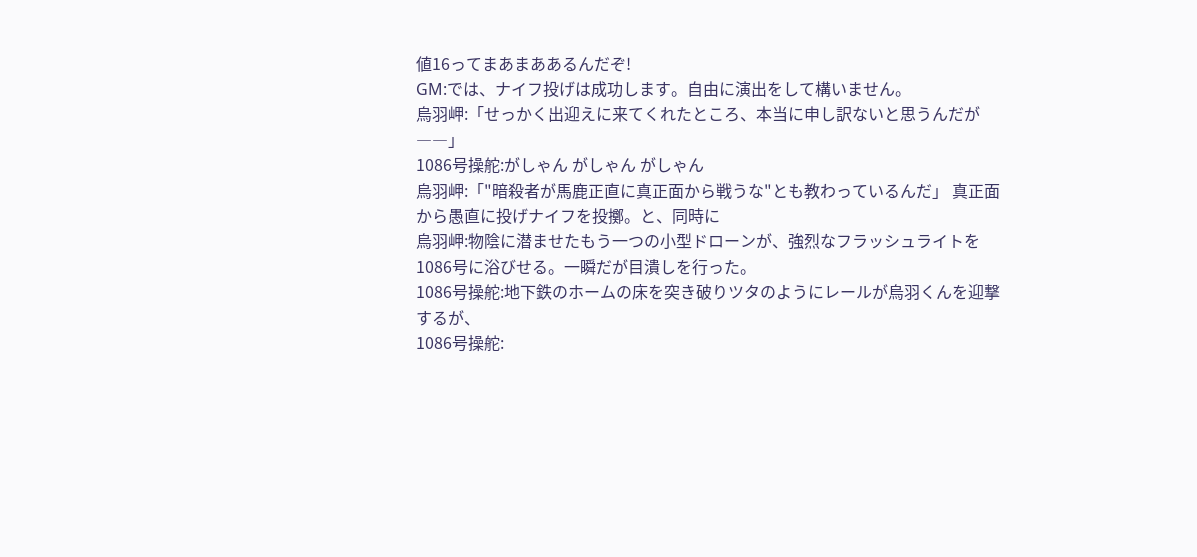値16ってまあまああるんだぞ!
GM:では、ナイフ投げは成功します。自由に演出をして構いません。
烏羽岬:「せっかく出迎えに来てくれたところ、本当に申し訳ないと思うんだが――」
1086号操舵:がしゃん がしゃん がしゃん
烏羽岬:「"暗殺者が馬鹿正直に真正面から戦うな"とも教わっているんだ」 真正面から愚直に投げナイフを投擲。と、同時に
烏羽岬:物陰に潜ませたもう一つの小型ドローンが、強烈なフラッシュライトを1086号に浴びせる。一瞬だが目潰しを行った。
1086号操舵:地下鉄のホームの床を突き破りツタのようにレールが烏羽くんを迎撃するが、
1086号操舵: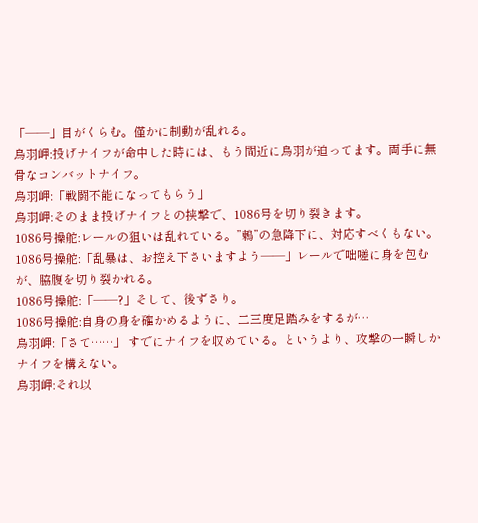「――」目がくらむ。僅かに制動が乱れる。
烏羽岬:投げナイフが命中した時には、もう間近に烏羽が迫ってます。両手に無骨なコンバットナイフ。
烏羽岬:「戦闘不能になってもらう」
烏羽岬:そのまま投げナイフとの挟撃で、1086号を切り裂きます。
1086号操舵:レールの狙いは乱れている。”鶫”の急降下に、対応すべくもない。
1086号操舵:「乱暴は、お控え下さいますよう――」レールで咄嗟に身を包むが、脇腹を切り裂かれる。
1086号操舵:「――?」そして、後ずさり。
1086号操舵:自身の身を確かめるように、二三度足踏みをするが…
烏羽岬:「さて……」 すでにナイフを収めている。というより、攻撃の一瞬しかナイフを構えない。
烏羽岬:それ以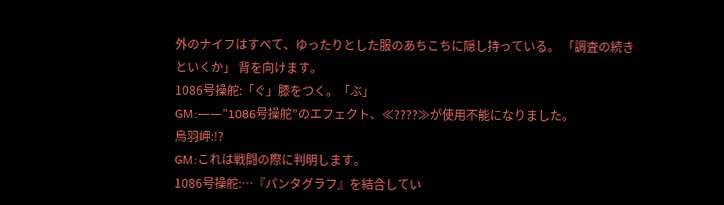外のナイフはすべて、ゆったりとした服のあちこちに隠し持っている。 「調査の続きといくか」 背を向けます。
1086号操舵:「ぐ」膝をつく。「ぶ」
GM:――”1086号操舵”のエフェクト、≪????≫が使用不能になりました。
烏羽岬:!?
GM:これは戦闘の際に判明します。
1086号操舵:…『パンタグラフ』を結合してい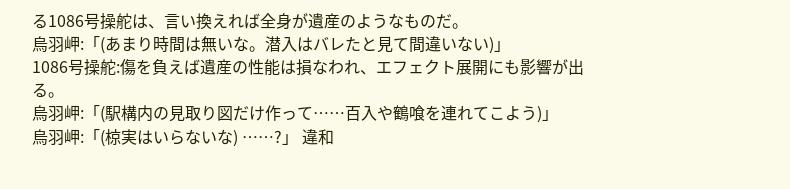る1086号操舵は、言い換えれば全身が遺産のようなものだ。
烏羽岬:「(あまり時間は無いな。潜入はバレたと見て間違いない)」
1086号操舵:傷を負えば遺産の性能は損なわれ、エフェクト展開にも影響が出る。
烏羽岬:「(駅構内の見取り図だけ作って……百入や鶴喰を連れてこよう)」
烏羽岬:「(椋実はいらないな) ……?」 違和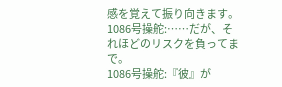感を覚えて振り向きます。
1086号操舵:……だが、それほどのリスクを負ってまで。
1086号操舵:『彼』が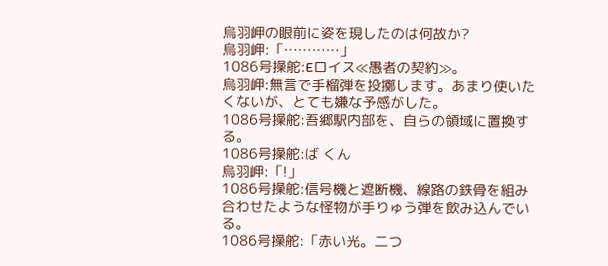烏羽岬の眼前に姿を現したのは何故か?
烏羽岬:「…………」
1086号操舵:Eロイス≪愚者の契約≫。
烏羽岬:無言で手榴弾を投擲します。あまり使いたくないが、とても嫌な予感がした。
1086号操舵:吾郷駅内部を、自らの領域に置換する。
1086号操舵:ば くん
烏羽岬:「!」
1086号操舵:信号機と遮断機、線路の鉄骨を組み合わせたような怪物が手りゅう弾を飲み込んでいる。
1086号操舵:「赤い光。二つ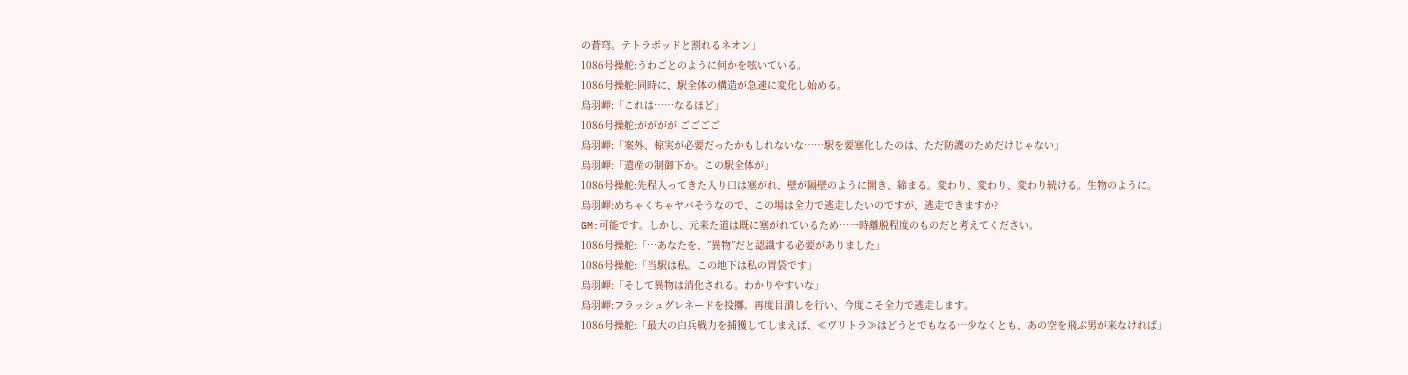の蒼穹。テトラポッドと割れるネオン」
1086号操舵:うわごとのように何かを呟いている。
1086号操舵:同時に、駅全体の構造が急速に変化し始める。
烏羽岬:「これは……なるほど」
1086号操舵:がががが ごごごご
烏羽岬:「案外、椋実が必要だったかもしれないな……駅を要塞化したのは、ただ防護のためだけじゃない」
烏羽岬:「遺産の制御下か。この駅全体が」
1086号操舵:先程入ってきた入り口は塞がれ、壁が隔壁のように開き、締まる。変わり、変わり、変わり続ける。生物のように。
烏羽岬:めちゃくちゃヤバそうなので、この場は全力で逃走したいのですが、逃走できますか?
GM:可能です。しかし、元来た道は既に塞がれているため…一時離脱程度のものだと考えてください。
1086号操舵:「…あなたを、”異物”だと認識する必要がありました」
1086号操舵:「当駅は私。この地下は私の胃袋です」
烏羽岬:「そして異物は消化される。わかりやすいな」
烏羽岬:フラッシュグレネードを投擲。再度目潰しを行い、今度こそ全力で逃走します。
1086号操舵:「最大の白兵戦力を捕獲してしまえば、≪ヴリトラ≫はどうとでもなる…少なくとも、あの空を飛ぶ男が来なければ」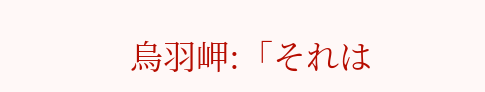烏羽岬:「それは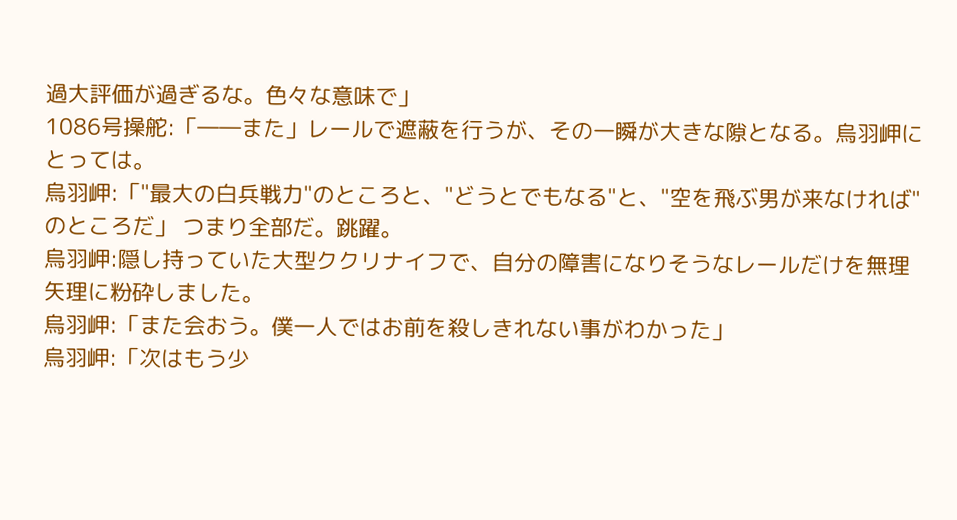過大評価が過ぎるな。色々な意味で」
1086号操舵:「――また」レールで遮蔽を行うが、その一瞬が大きな隙となる。烏羽岬にとっては。
烏羽岬:「"最大の白兵戦力"のところと、"どうとでもなる"と、"空を飛ぶ男が来なければ"のところだ」 つまり全部だ。跳躍。
烏羽岬:隠し持っていた大型ククリナイフで、自分の障害になりそうなレールだけを無理矢理に粉砕しました。
烏羽岬:「また会おう。僕一人ではお前を殺しきれない事がわかった」
烏羽岬:「次はもう少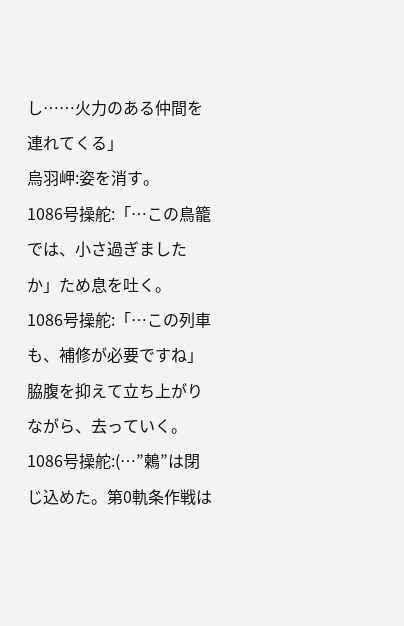し……火力のある仲間を連れてくる」
烏羽岬:姿を消す。
1086号操舵:「…この鳥籠では、小さ過ぎましたか」ため息を吐く。
1086号操舵:「…この列車も、補修が必要ですね」脇腹を抑えて立ち上がりながら、去っていく。
1086号操舵:(…”鶫”は閉じ込めた。第0軌条作戦は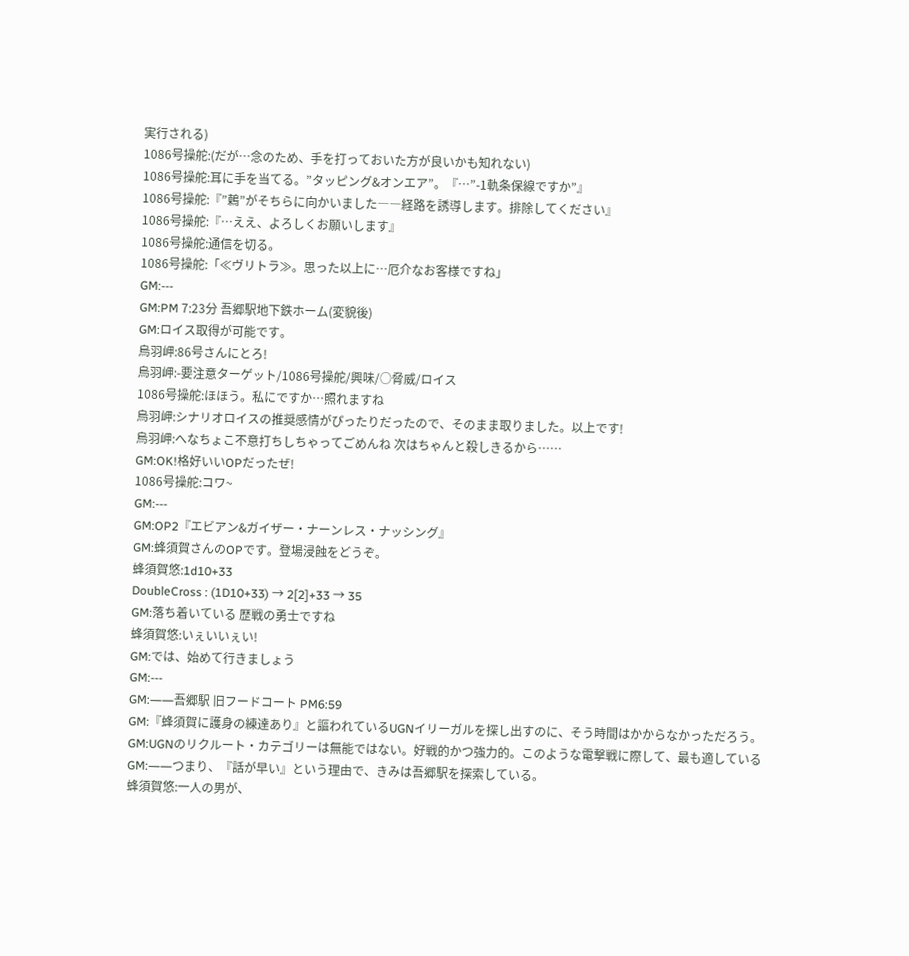実行される)
1086号操舵:(だが…念のため、手を打っておいた方が良いかも知れない)
1086号操舵:耳に手を当てる。”タッピング&オンエア”。『…”-1軌条保線ですか”』
1086号操舵:『”鶫”がそちらに向かいました――経路を誘導します。排除してください』
1086号操舵:『…ええ、よろしくお願いします』
1086号操舵:通信を切る。
1086号操舵:「≪ヴリトラ≫。思った以上に…厄介なお客様ですね」
GM:---
GM:PM 7:23分 吾郷駅地下鉄ホーム(変貌後)
GM:ロイス取得が可能です。
烏羽岬:86号さんにとろ!
烏羽岬:-要注意ターゲット/1086号操舵/興味/○脅威/ロイス
1086号操舵:ほほう。私にですか…照れますね
烏羽岬:シナリオロイスの推奨感情がぴったりだったので、そのまま取りました。以上です!
烏羽岬:へなちょこ不意打ちしちゃってごめんね 次はちゃんと殺しきるから……
GM:OK!格好いいOPだったぜ!
1086号操舵:コワ~
GM:---
GM:OP2『エビアン&ガイザー・ナーンレス・ナッシング』
GM:蜂須賀さんのOPです。登場浸蝕をどうぞ。
蜂須賀悠:1d10+33
DoubleCross : (1D10+33) → 2[2]+33 → 35
GM:落ち着いている 歴戦の勇士ですね
蜂須賀悠:いぇいいぇい!
GM:では、始めて行きましょう
GM:---
GM:――吾郷駅 旧フードコート PM6:59
GM:『蜂須賀に護身の練達あり』と謳われているUGNイリーガルを探し出すのに、そう時間はかからなかっただろう。
GM:UGNのリクルート・カテゴリーは無能ではない。好戦的かつ強力的。このような電撃戦に際して、最も適している
GM:――つまり、『話が早い』という理由で、きみは吾郷駅を探索している。
蜂須賀悠:一人の男が、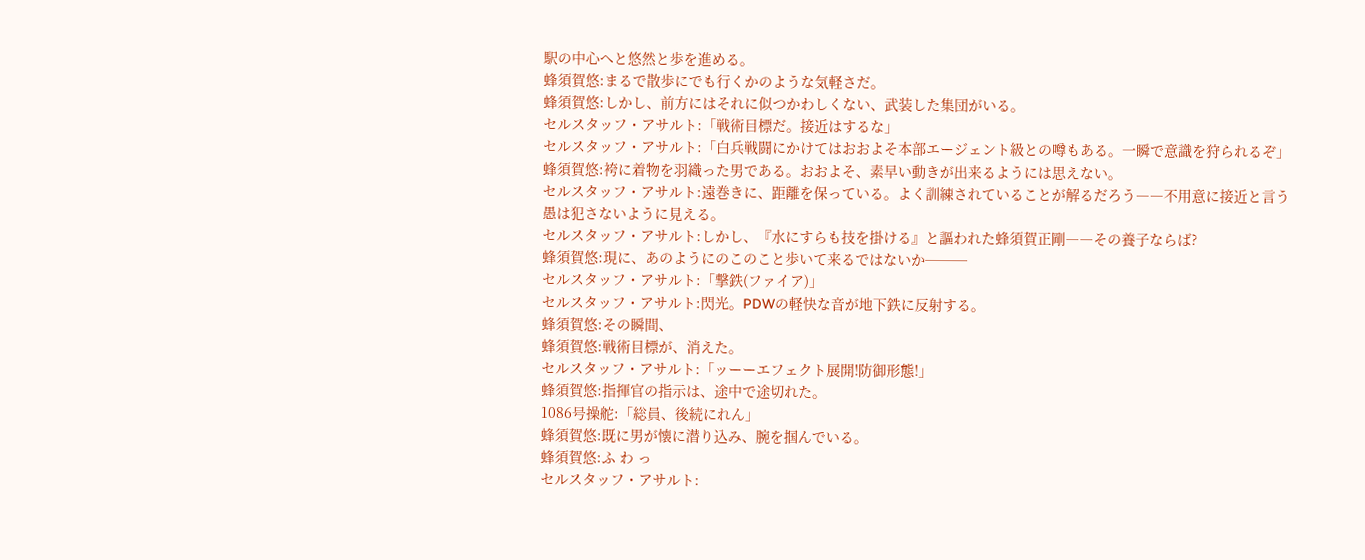駅の中心へと悠然と歩を進める。
蜂須賀悠:まるで散歩にでも行くかのような気軽さだ。
蜂須賀悠:しかし、前方にはそれに似つかわしくない、武装した集団がいる。
セルスタッフ・アサルト:「戦術目標だ。接近はするな」
セルスタッフ・アサルト:「白兵戦闘にかけてはおおよそ本部エージェント級との噂もある。一瞬で意識を狩られるぞ」
蜂須賀悠:袴に着物を羽織った男である。おおよそ、素早い動きが出来るようには思えない。
セルスタッフ・アサルト:遠巻きに、距離を保っている。よく訓練されていることが解るだろう――不用意に接近と言う愚は犯さないように見える。
セルスタッフ・アサルト:しかし、『水にすらも技を掛ける』と謳われた蜂須賀正剛――その養子ならば?
蜂須賀悠:現に、あのようにのこのこと歩いて来るではないか───
セルスタッフ・アサルト:「撃鉄(ファイア)」
セルスタッフ・アサルト:閃光。PDWの軽快な音が地下鉄に反射する。
蜂須賀悠:その瞬間、
蜂須賀悠:戦術目標が、消えた。
セルスタッフ・アサルト:「ッーーエフェクト展開!防御形態!」
蜂須賀悠:指揮官の指示は、途中で途切れた。
1086号操舵:「総員、後続にれん」
蜂須賀悠:既に男が懐に潜り込み、腕を掴んでいる。
蜂須賀悠:ふ わ っ
セルスタッフ・アサルト: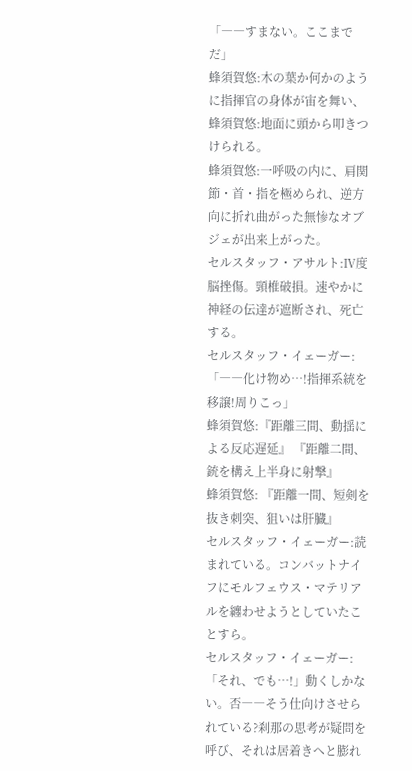「――すまない。ここまでだ」
蜂須賀悠:木の葉か何かのように指揮官の身体が宙を舞い、
蜂須賀悠:地面に頭から叩きつけられる。
蜂須賀悠:一呼吸の内に、肩関節・首・指を極められ、逆方向に折れ曲がった無惨なオブジェが出来上がった。
セルスタッフ・アサルト:Ⅳ度脳挫傷。頸椎破損。速やかに神経の伝達が遮断され、死亡する。
セルスタッフ・イェーガー:「――化け物め…!指揮系統を移譲!周りこっ」
蜂須賀悠:『距離三間、動揺による反応遅延』 『距離二間、銃を構え上半身に射撃』
蜂須賀悠: 『距離一間、短剣を抜き刺突、狙いは肝臓』
セルスタッフ・イェーガー:読まれている。コンバットナイフにモルフェウス・マテリアルを纏わせようとしていたことすら。
セルスタッフ・イェーガー:「それ、でも…!」動くしかない。否――そう仕向けさせられている?刹那の思考が疑問を呼び、それは居着きへと膨れ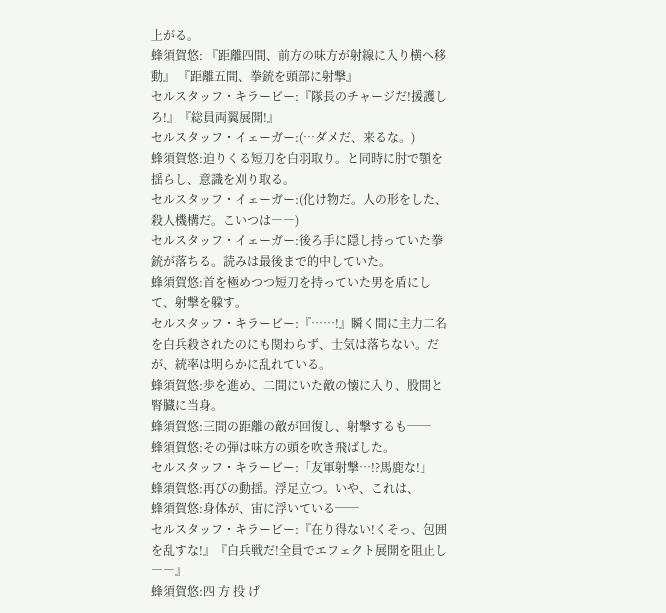上がる。
蜂須賀悠: 『距離四間、前方の味方が射線に入り横へ移動』 『距離五間、拳銃を頭部に射撃』
セルスタッフ・キラービー:『隊長のチャージだ!援護しろ!』『総員両翼展開!』
セルスタッフ・イェーガー:(…ダメだ、来るな。)
蜂須賀悠:迫りくる短刀を白羽取り。と同時に肘で顎を揺らし、意識を刈り取る。
セルスタッフ・イェーガー:(化け物だ。人の形をした、殺人機構だ。こいつは――)
セルスタッフ・イェーガー:後ろ手に隠し持っていた拳銃が落ちる。読みは最後まで的中していた。
蜂須賀悠:首を極めつつ短刀を持っていた男を盾にして、射撃を躱す。
セルスタッフ・キラービー:『……!』瞬く間に主力二名を白兵殺されたのにも関わらず、士気は落ちない。だが、統率は明らかに乱れている。
蜂須賀悠:歩を進め、二間にいた敵の懐に入り、股間と腎臓に当身。
蜂須賀悠:三間の距離の敵が回復し、射撃するも──
蜂須賀悠:その弾は味方の頭を吹き飛ばした。
セルスタッフ・キラービー:「友軍射撃…!?馬鹿な!」
蜂須賀悠:再びの動揺。浮足立つ。いや、これは、
蜂須賀悠:身体が、宙に浮いている──
セルスタッフ・キラービー:『在り得ない!くそっ、包囲を乱すな!』『白兵戦だ!全員でエフェクト展開を阻止し――』
蜂須賀悠:四 方 投 げ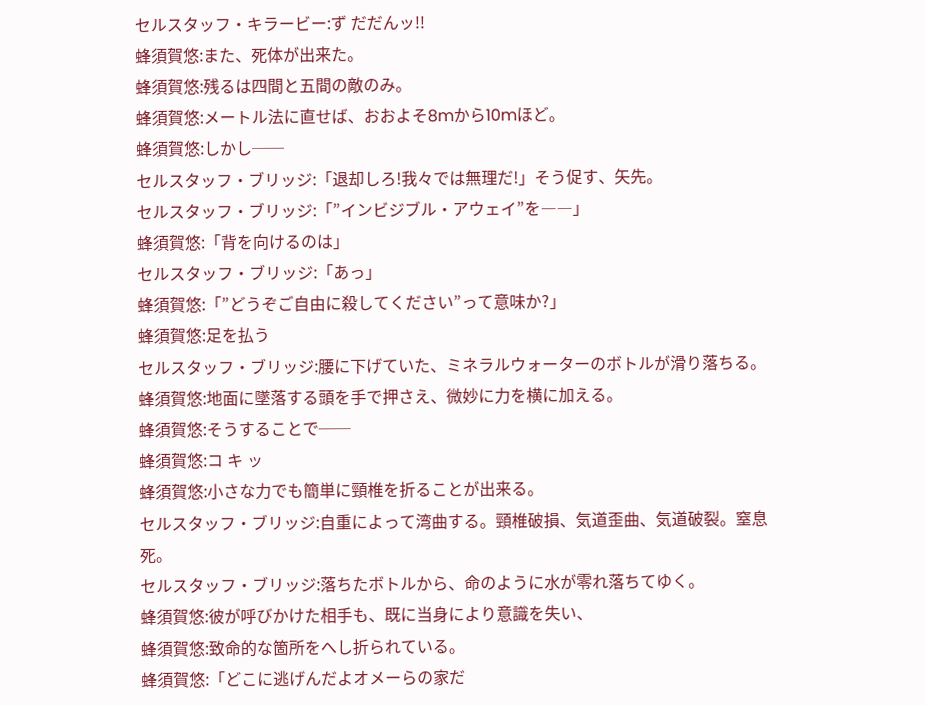セルスタッフ・キラービー:ず だだんッ!!
蜂須賀悠:また、死体が出来た。
蜂須賀悠:残るは四間と五間の敵のみ。
蜂須賀悠:メートル法に直せば、おおよそ8mから10mほど。
蜂須賀悠:しかし──
セルスタッフ・ブリッジ:「退却しろ!我々では無理だ!」そう促す、矢先。
セルスタッフ・ブリッジ:「”インビジブル・アウェイ”を――」
蜂須賀悠:「背を向けるのは」
セルスタッフ・ブリッジ:「あっ」
蜂須賀悠:「”どうぞご自由に殺してください”って意味か?」
蜂須賀悠:足を払う
セルスタッフ・ブリッジ:腰に下げていた、ミネラルウォーターのボトルが滑り落ちる。
蜂須賀悠:地面に墜落する頭を手で押さえ、微妙に力を横に加える。
蜂須賀悠:そうすることで──
蜂須賀悠:コ キ ッ
蜂須賀悠:小さな力でも簡単に頸椎を折ることが出来る。
セルスタッフ・ブリッジ:自重によって湾曲する。頸椎破損、気道歪曲、気道破裂。窒息死。
セルスタッフ・ブリッジ:落ちたボトルから、命のように水が零れ落ちてゆく。
蜂須賀悠:彼が呼びかけた相手も、既に当身により意識を失い、
蜂須賀悠:致命的な箇所をへし折られている。
蜂須賀悠:「どこに逃げんだよオメーらの家だ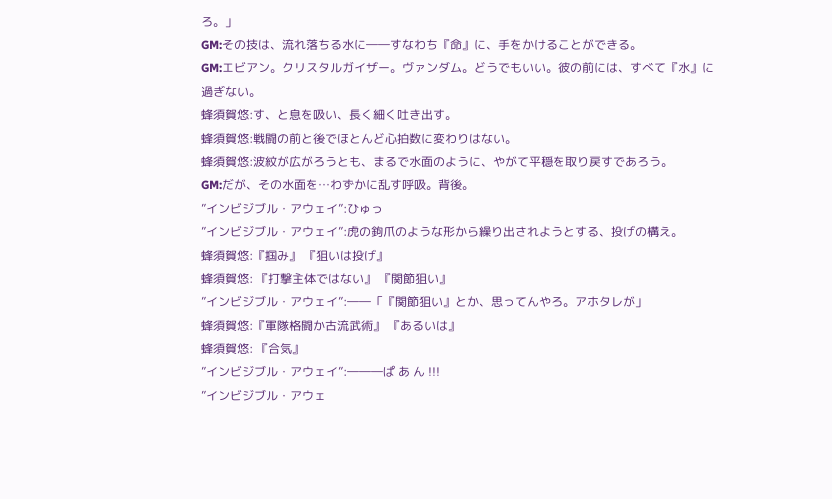ろ。」
GM:その技は、流れ落ちる水に――すなわち『命』に、手をかけることができる。
GM:エビアン。クリスタルガイザー。ヴァンダム。どうでもいい。彼の前には、すべて『水』に過ぎない。
蜂須賀悠:す、と息を吸い、長く細く吐き出す。
蜂須賀悠:戦闘の前と後でほとんど心拍数に変わりはない。
蜂須賀悠:波紋が広がろうとも、まるで水面のように、やがて平穏を取り戻すであろう。
GM:だが、その水面を…わずかに乱す呼吸。背後。
”インビジブル・アウェイ”:ひゅっ
”インビジブル・アウェイ”:虎の鉤爪のような形から繰り出されようとする、投げの構え。
蜂須賀悠:『掴み』 『狙いは投げ』
蜂須賀悠: 『打撃主体ではない』 『関節狙い』
”インビジブル・アウェイ”:――「『関節狙い』とか、思ってんやろ。アホタレが」
蜂須賀悠:『軍隊格闘か古流武術』 『あるいは』
蜂須賀悠: 『合気』
”インビジブル・アウェイ”:―――ぱ あ ん !!!
”インビジブル・アウェ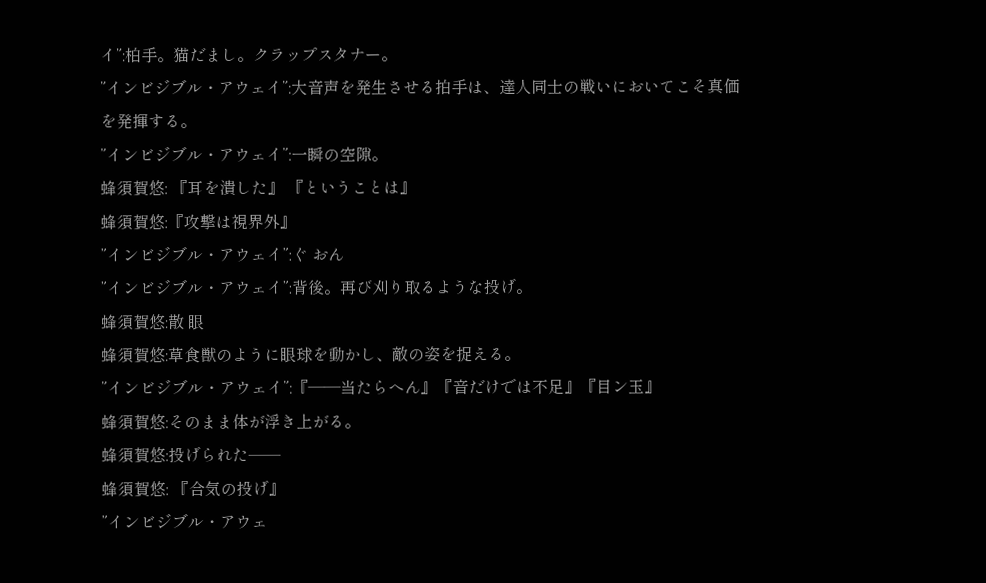イ”:柏手。猫だまし。クラップスタナー。
”インビジブル・アウェイ”:大音声を発生させる拍手は、達人同士の戦いにおいてこそ真価を発揮する。
”インビジブル・アウェイ”:一瞬の空隙。
蜂須賀悠: 『耳を潰した』 『ということは』
蜂須賀悠:『攻撃は視界外』
”インビジブル・アウェイ”:ぐ おん
”インビジブル・アウェイ”:背後。再び刈り取るような投げ。
蜂須賀悠:散 眼
蜂須賀悠:草食獣のように眼球を動かし、敵の姿を捉える。
”インビジブル・アウェイ”:『――当たらへん』『音だけでは不足』『目ン玉』
蜂須賀悠:そのまま体が浮き上がる。
蜂須賀悠:投げられた──
蜂須賀悠: 『合気の投げ』
”インビジブル・アウェ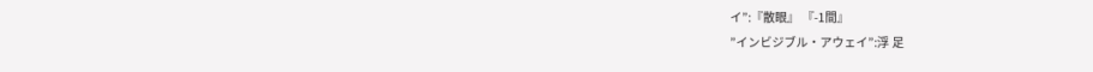イ”:『散眼』 『-1間』
”インビジブル・アウェイ”:浮 足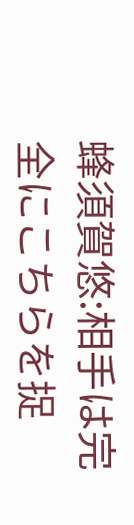蜂須賀悠:相手は完全にこちらを捉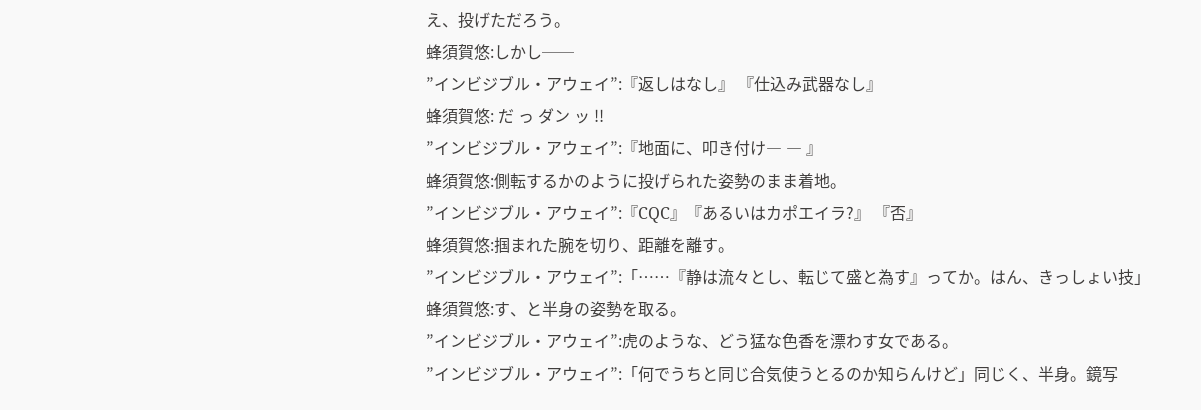え、投げただろう。
蜂須賀悠:しかし──
”インビジブル・アウェイ”:『返しはなし』 『仕込み武器なし』
蜂須賀悠: だ っ ダン ッ !!
”インビジブル・アウェイ”:『地面に、叩き付け― ― 』
蜂須賀悠:側転するかのように投げられた姿勢のまま着地。
”インビジブル・アウェイ”:『CQC』『あるいはカポエイラ?』 『否』
蜂須賀悠:掴まれた腕を切り、距離を離す。
”インビジブル・アウェイ”:「……『静は流々とし、転じて盛と為す』ってか。はん、きっしょい技」
蜂須賀悠:す、と半身の姿勢を取る。
”インビジブル・アウェイ”:虎のような、どう猛な色香を漂わす女である。
”インビジブル・アウェイ”:「何でうちと同じ合気使うとるのか知らんけど」同じく、半身。鏡写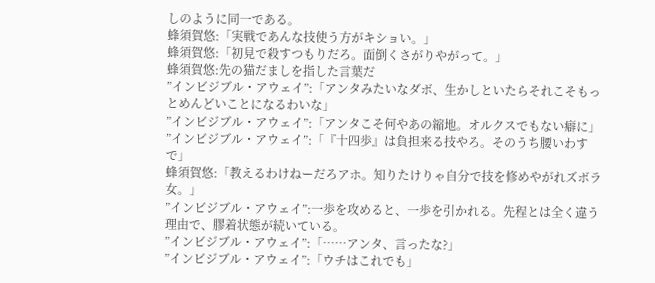しのように同一である。
蜂須賀悠:「実戦であんな技使う方がキショい。」
蜂須賀悠:「初見で殺すつもりだろ。面倒くさがりやがって。」
蜂須賀悠:先の猫だましを指した言葉だ
”インビジブル・アウェイ”:「アンタみたいなダボ、生かしといたらそれこそもっとめんどいことになるわいな」
”インビジブル・アウェイ”:「アンタこそ何やあの縮地。オルクスでもない癖に」
”インビジブル・アウェイ”:「『十四歩』は負担来る技やろ。そのうち腰いわすで」
蜂須賀悠:「教えるわけねーだろアホ。知りたけりゃ自分で技を修めやがれズボラ女。」
”インビジブル・アウェイ”:一歩を攻めると、一歩を引かれる。先程とは全く違う理由で、膠着状態が続いている。
”インビジブル・アウェイ”:「……アンタ、言ったな?」
”インビジブル・アウェイ”:「ウチはこれでも」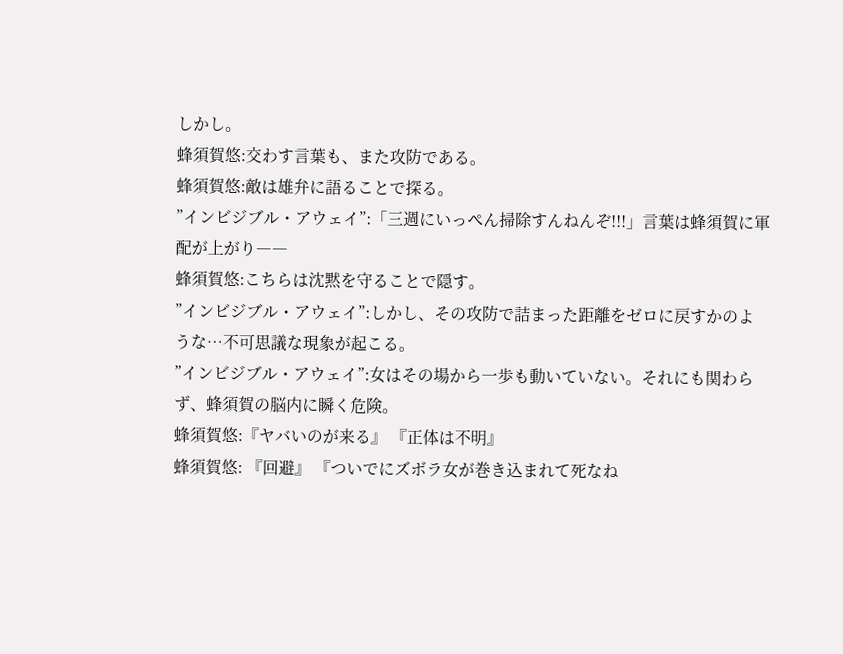しかし。
蜂須賀悠:交わす言葉も、また攻防である。
蜂須賀悠:敵は雄弁に語ることで探る。
”インビジブル・アウェイ”:「三週にいっぺん掃除すんねんぞ!!!」言葉は蜂須賀に軍配が上がり――
蜂須賀悠:こちらは沈黙を守ることで隠す。
”インビジブル・アウェイ”:しかし、その攻防で詰まった距離をゼロに戻すかのような…不可思議な現象が起こる。
”インビジブル・アウェイ”:女はその場から一歩も動いていない。それにも関わらず、蜂須賀の脳内に瞬く危険。
蜂須賀悠:『ヤバいのが来る』 『正体は不明』
蜂須賀悠: 『回避』 『ついでにズボラ女が巻き込まれて死なね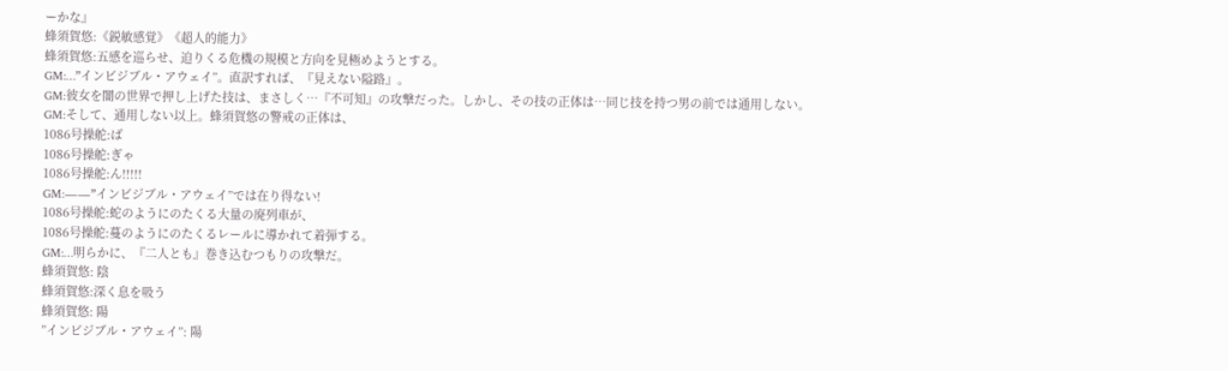ーかな』
蜂須賀悠:《鋭敏感覚》《超人的能力》
蜂須賀悠:五感を巡らせ、迫りくる危機の規模と方向を見極めようとする。
GM:…”インビジブル・アウェイ”。直訳すれば、『見えない隘路』。
GM:彼女を闇の世界で押し上げた技は、まさしく…『不可知』の攻撃だった。しかし、その技の正体は…同じ技を持つ男の前では通用しない。
GM:そして、通用しない以上。蜂須賀悠の警戒の正体は、
1086号操舵:ば
1086号操舵:ぎゃ
1086号操舵:ん!!!!!
GM:――”インビジブル・アウェイ”では在り得ない!
1086号操舵:蛇のようにのたくる大量の廃列車が、
1086号操舵:蔓のようにのたくるレールに導かれて着弾する。
GM:…明らかに、『二人とも』巻き込むつもりの攻撃だ。
蜂須賀悠: 陰
蜂須賀悠:深く息を吸う
蜂須賀悠: 陽
”インビジブル・アウェイ”: 陽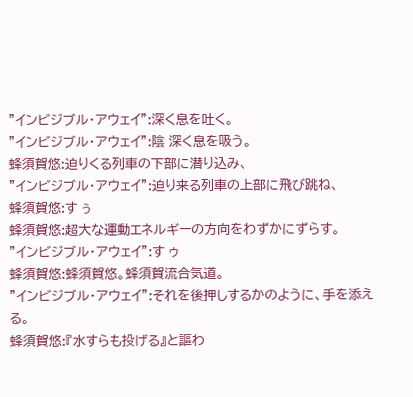”インビジブル・アウェイ”:深く息を吐く。
”インビジブル・アウェイ”:陰 深く息を吸う。
蜂須賀悠:迫りくる列車の下部に潜り込み、
”インビジブル・アウェイ”:迫り来る列車の上部に飛び跳ね、
蜂須賀悠:す ぅ
蜂須賀悠:超大な運動エネルギーの方向をわずかにずらす。
”インビジブル・アウェイ”:す ゥ
蜂須賀悠:蜂須賀悠。蜂須賀流合気道。
”インビジブル・アウェイ”:それを後押しするかのように、手を添える。
蜂須賀悠:『水すらも投げる』と謳わ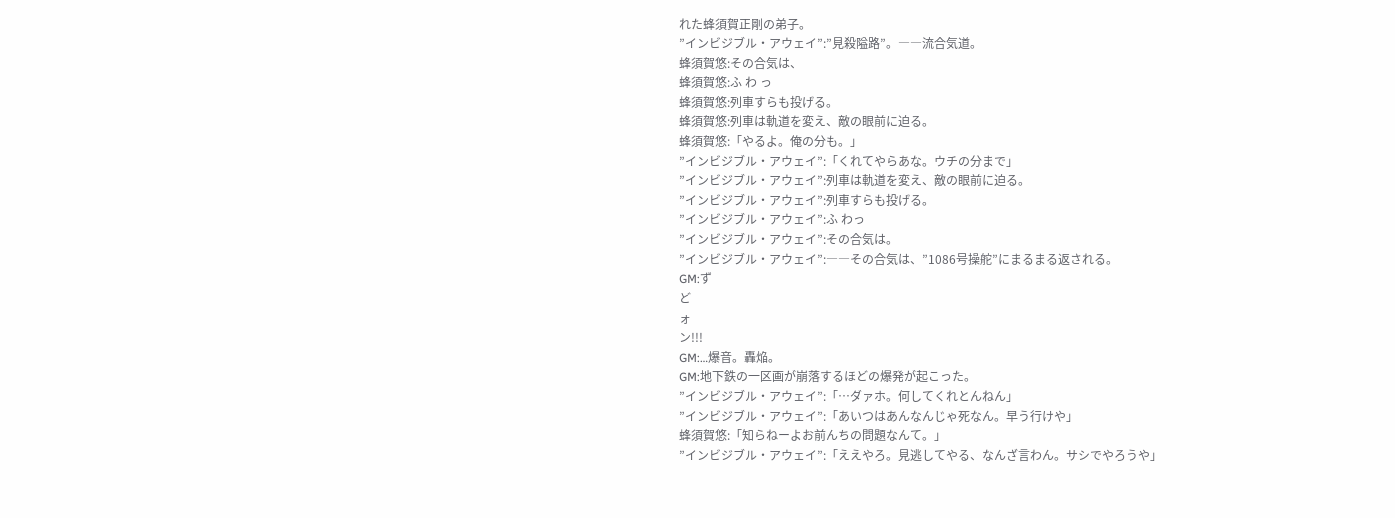れた蜂須賀正剛の弟子。
”インビジブル・アウェイ”:”見殺隘路”。――流合気道。
蜂須賀悠:その合気は、
蜂須賀悠:ふ わ っ
蜂須賀悠:列車すらも投げる。
蜂須賀悠:列車は軌道を変え、敵の眼前に迫る。
蜂須賀悠:「やるよ。俺の分も。」
”インビジブル・アウェイ”:「くれてやらあな。ウチの分まで」
”インビジブル・アウェイ”:列車は軌道を変え、敵の眼前に迫る。
”インビジブル・アウェイ”:列車すらも投げる。
”インビジブル・アウェイ”:ふ わっ
”インビジブル・アウェイ”:その合気は。
”インビジブル・アウェイ”:――その合気は、”1086号操舵”にまるまる返される。
GM:ず
ど
ォ
ン!!!
GM:…爆音。轟焔。
GM:地下鉄の一区画が崩落するほどの爆発が起こった。
”インビジブル・アウェイ”:「…ダァホ。何してくれとんねん」
”インビジブル・アウェイ”:「あいつはあんなんじゃ死なん。早う行けや」
蜂須賀悠:「知らねーよお前んちの問題なんて。」
”インビジブル・アウェイ”:「ええやろ。見逃してやる、なんざ言わん。サシでやろうや」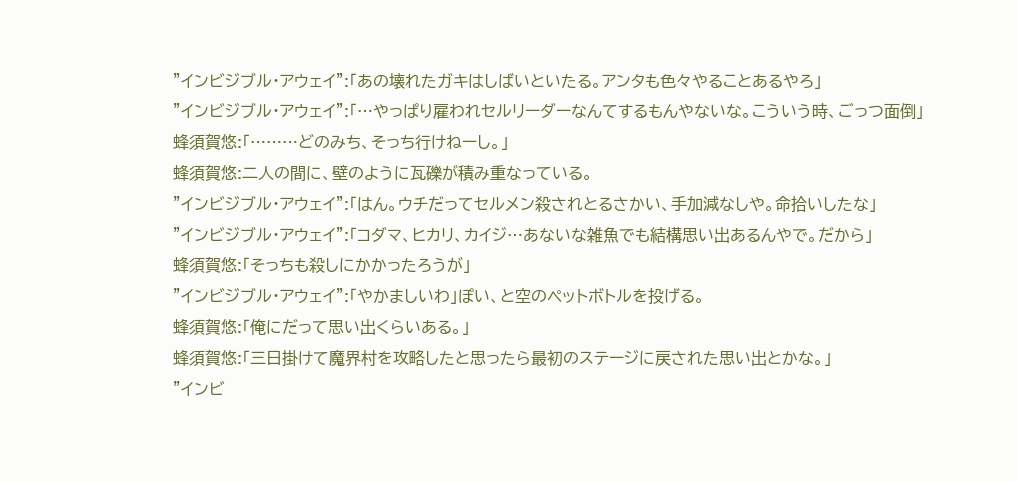”インビジブル・アウェイ”:「あの壊れたガキはしばいといたる。アンタも色々やることあるやろ」
”インビジブル・アウェイ”:「…やっぱり雇われセルリーダーなんてするもんやないな。こういう時、ごっつ面倒」
蜂須賀悠:「………どのみち、そっち行けねーし。」
蜂須賀悠:二人の間に、壁のように瓦礫が積み重なっている。
”インビジブル・アウェイ”:「はん。ウチだってセルメン殺されとるさかい、手加減なしや。命拾いしたな」
”インビジブル・アウェイ”:「コダマ、ヒカリ、カイジ…あないな雑魚でも結構思い出あるんやで。だから」
蜂須賀悠:「そっちも殺しにかかったろうが」
”インビジブル・アウェイ”:「やかましいわ」ぽい、と空のペットボトルを投げる。
蜂須賀悠:「俺にだって思い出くらいある。」
蜂須賀悠:「三日掛けて魔界村を攻略したと思ったら最初のステージに戻された思い出とかな。」
”インビ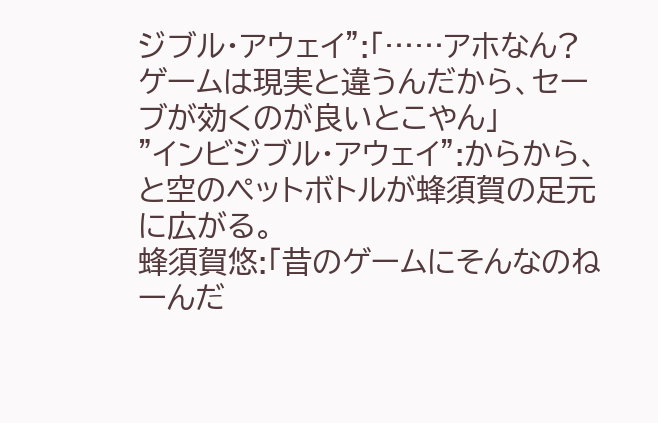ジブル・アウェイ”:「……アホなん? ゲームは現実と違うんだから、セーブが効くのが良いとこやん」
”インビジブル・アウェイ”:からから、と空のペットボトルが蜂須賀の足元に広がる。
蜂須賀悠:「昔のゲームにそんなのねーんだ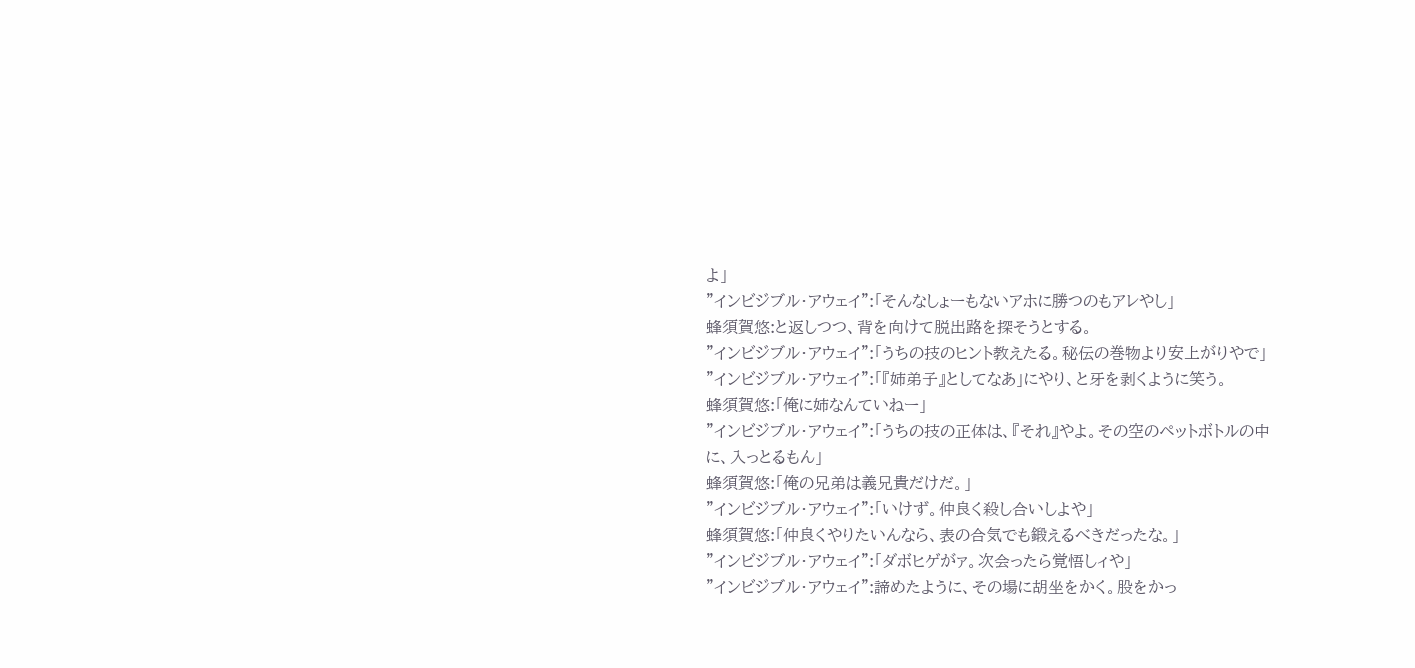よ」
”インビジブル・アウェイ”:「そんなしょーもないアホに勝つのもアレやし」
蜂須賀悠:と返しつつ、背を向けて脱出路を探そうとする。
”インビジブル・アウェイ”:「うちの技のヒント教えたる。秘伝の巻物より安上がりやで」
”インビジブル・アウェイ”:「『姉弟子』としてなあ」にやり、と牙を剥くように笑う。
蜂須賀悠:「俺に姉なんていねー」
”インビジブル・アウェイ”:「うちの技の正体は、『それ』やよ。その空のペットボトルの中に、入っとるもん」
蜂須賀悠:「俺の兄弟は義兄貴だけだ。」
”インビジブル・アウェイ”:「いけず。仲良く殺し合いしよや」
蜂須賀悠:「仲良くやりたいんなら、表の合気でも鍛えるべきだったな。」
”インビジブル・アウェイ”:「ダボヒゲがァ。次会ったら覚悟しィや」
”インビジブル・アウェイ”:諦めたように、その場に胡坐をかく。股をかっ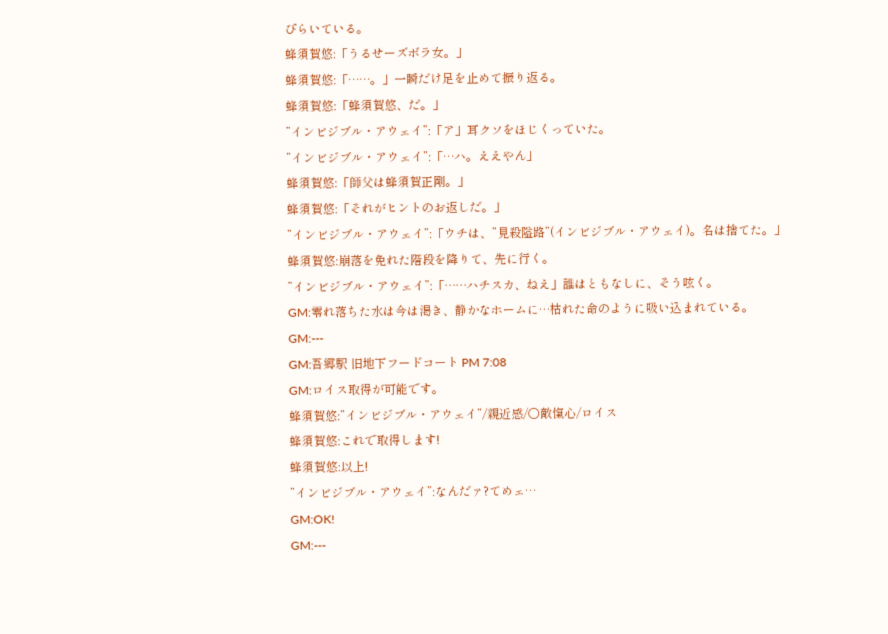ぴらいている。
蜂須賀悠:「うるせーズボラ女。」
蜂須賀悠:「……。」一瞬だけ足を止めて振り返る。
蜂須賀悠:「蜂須賀悠、だ。」
”インビジブル・アウェイ”:「ア」耳クソをほじくっていた。
”インビジブル・アウェイ”:「…ハ。ええやん」
蜂須賀悠:「師父は蜂須賀正剛。」
蜂須賀悠:「それがヒントのお返しだ。」
”インビジブル・アウェイ”:「ウチは、”見殺隘路”(インビジブル・アウェイ)。名は捨てた。」
蜂須賀悠:崩落を免れた階段を降りて、先に行く。
”インビジブル・アウェイ”:「……ハチスカ、ねえ」誰はともなしに、そう呟く。
GM:零れ落ちた水は今は渇き、静かなホームに…枯れた命のように吸い込まれている。
GM:---
GM:吾郷駅 旧地下フードコート PM 7:08
GM:ロイス取得が可能です。
蜂須賀悠:”インビジブル・アウェイ”/親近感/〇敵愾心/ロイス
蜂須賀悠:これで取得します!
蜂須賀悠:以上!
”インビジブル・アウェイ”:なんだァ?てめェ…
GM:OK!
GM:---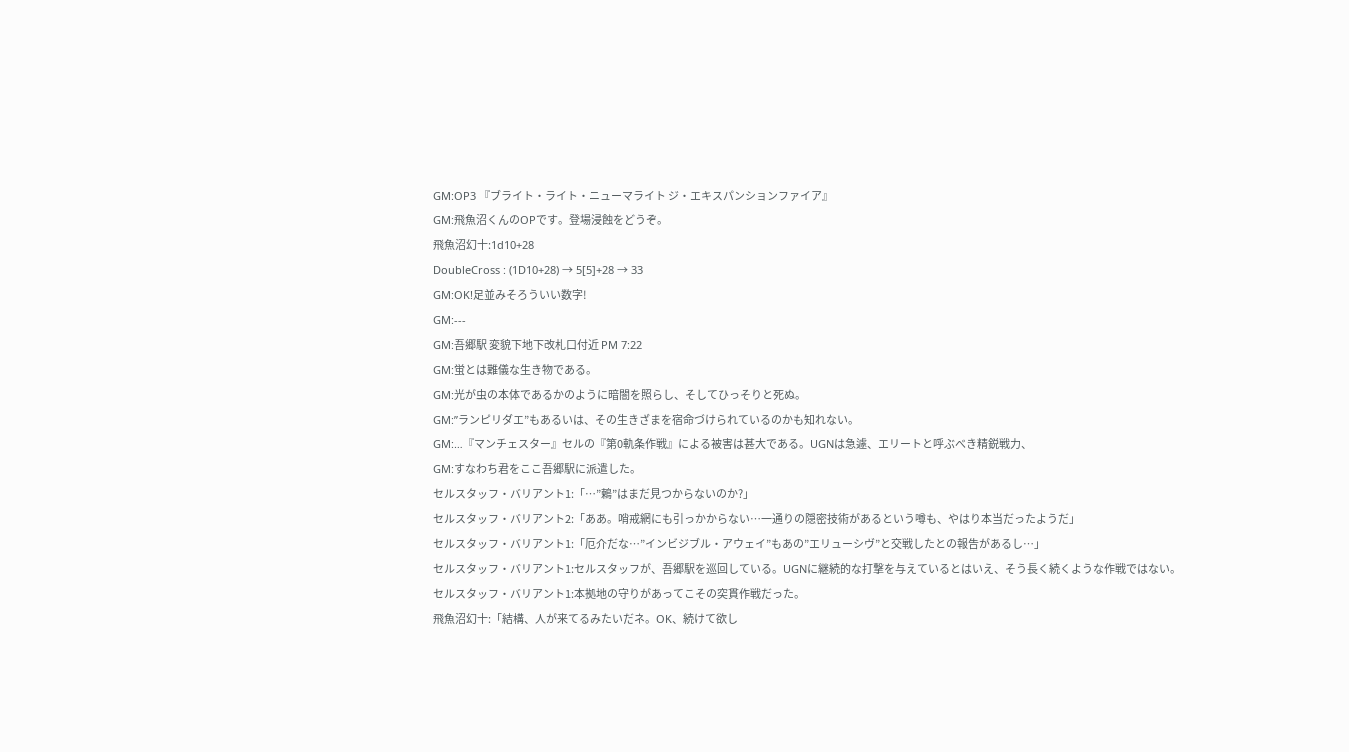GM:OP3 『ブライト・ライト・ニューマライト ジ・エキスパンションファイア』
GM:飛魚沼くんのOPです。登場浸蝕をどうぞ。
飛魚沼幻十:1d10+28
DoubleCross : (1D10+28) → 5[5]+28 → 33
GM:OK!足並みそろういい数字!
GM:---
GM:吾郷駅 変貌下地下改札口付近 PM 7:22
GM:蛍とは難儀な生き物である。
GM:光が虫の本体であるかのように暗闇を照らし、そしてひっそりと死ぬ。
GM:”ランピリダエ”もあるいは、その生きざまを宿命づけられているのかも知れない。
GM:…『マンチェスター』セルの『第0軌条作戦』による被害は甚大である。UGNは急遽、エリートと呼ぶべき精鋭戦力、
GM:すなわち君をここ吾郷駅に派遣した。
セルスタッフ・バリアント1:「…”鶫”はまだ見つからないのか?」
セルスタッフ・バリアント2:「ああ。哨戒網にも引っかからない…一通りの隠密技術があるという噂も、やはり本当だったようだ」
セルスタッフ・バリアント1:「厄介だな…”インビジブル・アウェイ”もあの”エリューシヴ”と交戦したとの報告があるし…」
セルスタッフ・バリアント1:セルスタッフが、吾郷駅を巡回している。UGNに継続的な打撃を与えているとはいえ、そう長く続くような作戦ではない。
セルスタッフ・バリアント1:本拠地の守りがあってこその突貫作戦だった。
飛魚沼幻十:「結構、人が来てるみたいだネ。OK、続けて欲し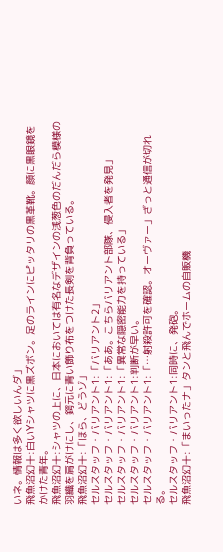いネ。情報は多く欲しいんダ」
飛魚沼幻十:白いYシャツに黒ズボン。足のラインにピッタリの黒革靴。顔に黒眼鏡をかけた青年。
飛魚沼幻十:シャツの上に、日本においては有名なデザインの浅葱色のだんだら模様の羽織を肩がけにし、鍔元に青い飾り布をつけた長剣を背負っている。
飛魚沼幻十:「ほら、どうゾ」
セルスタッフ・バリアント1:「バリアント2」
セルスタッフ・バリアント1:「ああ。こちらバリアント部隊、侵入者を発見」
セルスタッフ・バリアント1:「異常な隠密能力を持っている」
セルスタッフ・バリアント1:判断が早い。
セルスタッフ・バリアント1:「…射殺許可を確認。オーヴァー」ざっと通信が切れる。
セルスタッフ・バリアント1:同時に、発砲。
飛魚沼幻十:「まいったナ」タンと飛んでホームの自販機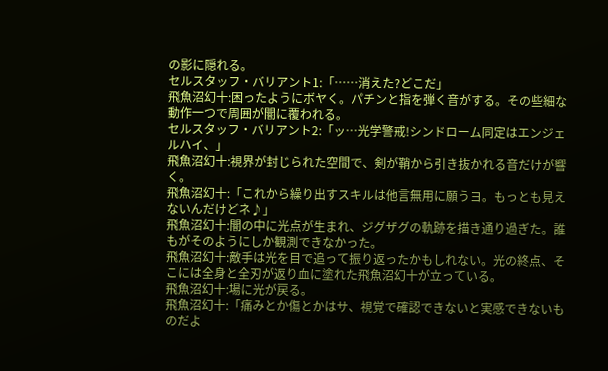の影に隠れる。
セルスタッフ・バリアント1:「……消えた?どこだ」
飛魚沼幻十:困ったようにボヤく。パチンと指を弾く音がする。その些細な動作一つで周囲が闇に覆われる。
セルスタッフ・バリアント2:「ッ…光学警戒!シンドローム同定はエンジェルハイ、」
飛魚沼幻十:視界が封じられた空間で、剣が鞘から引き抜かれる音だけが響く。
飛魚沼幻十:「これから繰り出すスキルは他言無用に願うヨ。もっとも見えないんだけどネ♪」
飛魚沼幻十:闇の中に光点が生まれ、ジグザグの軌跡を描き通り過ぎた。誰もがそのようにしか観測できなかった。
飛魚沼幻十:敵手は光を目で追って振り返ったかもしれない。光の終点、そこには全身と全刃が返り血に塗れた飛魚沼幻十が立っている。
飛魚沼幻十:場に光が戻る。
飛魚沼幻十:「痛みとか傷とかはサ、視覚で確認できないと実感できないものだよ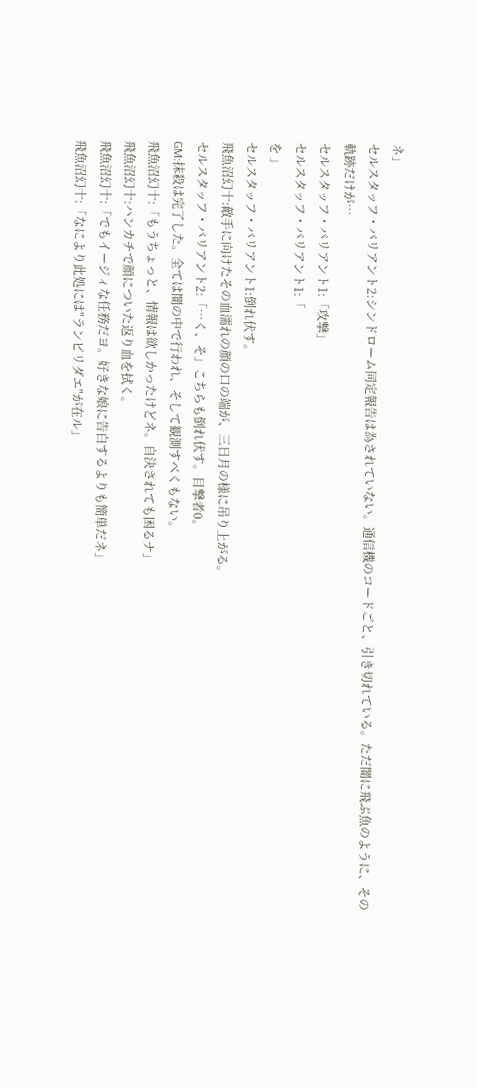ネ」
セルスタッフ・バリアント2:シンドローム同定報告は為されていない。通信機のコードごと、引き切れている。ただ闇に飛ぶ魚のように、その軌跡だけが…
セルスタッフ・バリアント1:「攻撃」
セルスタッフ・バリアント1:「
を 」
セルスタッフ・バリアント1:倒れ伏す。
飛魚沼幻十:敵手に向けたその血濡れの顔の口の端が、三日月の様に吊り上がる。
セルスタッフ・バリアント2:「…く、そ」こちらも倒れ伏す。目撃者0。
GM:抹殺は完了した。全ては闇の中で行われ、そして観測すべくもない。
飛魚沼幻十:「もうちょっと、情報は欲しかったけどネ。自決されても困るナ」
飛魚沼幻十:ハンカチで顔についた返り血を拭く。
飛魚沼幻十:「でもイージィな任務だヨ。好きな娘に告白するよりも簡単だネ」
飛魚沼幻十:「なにより此処には"ランピリダエ"が在ル」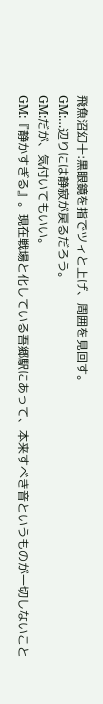飛魚沼幻十:黒眼鏡を指でツィと上げ、周囲を見回す。
GM:…辺りには静寂が戻るだろう。
GM:だが、気付いてもいい。
GM:『静かすぎる』。現在戦場と化している吾郷駅にあって、本来すべき音というものが一切しないこと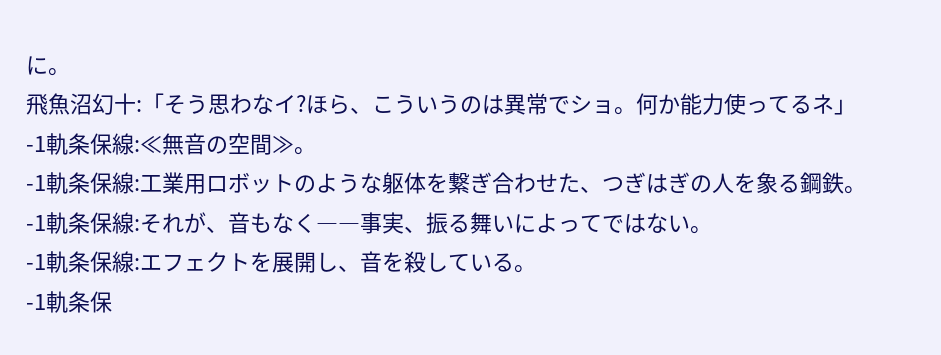に。
飛魚沼幻十:「そう思わなイ?ほら、こういうのは異常でショ。何か能力使ってるネ」
-1軌条保線:≪無音の空間≫。
-1軌条保線:工業用ロボットのような躯体を繋ぎ合わせた、つぎはぎの人を象る鋼鉄。
-1軌条保線:それが、音もなく――事実、振る舞いによってではない。
-1軌条保線:エフェクトを展開し、音を殺している。
-1軌条保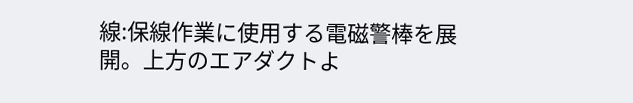線:保線作業に使用する電磁警棒を展開。上方のエアダクトよ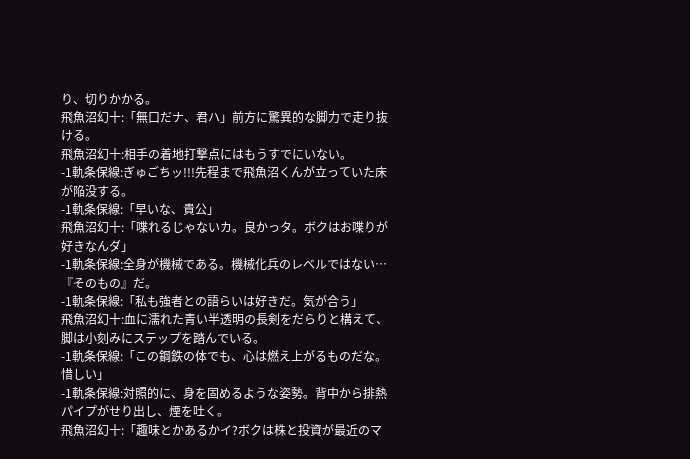り、切りかかる。
飛魚沼幻十:「無口だナ、君ハ」前方に驚異的な脚力で走り抜ける。
飛魚沼幻十:相手の着地打撃点にはもうすでにいない。
-1軌条保線:ぎゅごちッ!!!先程まで飛魚沼くんが立っていた床が陥没する。
-1軌条保線:「早いな、貴公」
飛魚沼幻十:「喋れるじゃないカ。良かっタ。ボクはお喋りが好きなんダ」
-1軌条保線:全身が機械である。機械化兵のレベルではない…『そのもの』だ。
-1軌条保線:「私も強者との語らいは好きだ。気が合う」
飛魚沼幻十:血に濡れた青い半透明の長剣をだらりと構えて、脚は小刻みにステップを踏んでいる。
-1軌条保線:「この鋼鉄の体でも、心は燃え上がるものだな。惜しい」
-1軌条保線:対照的に、身を固めるような姿勢。背中から排熱パイプがせり出し、煙を吐く。
飛魚沼幻十:「趣味とかあるかイ?ボクは株と投資が最近のマ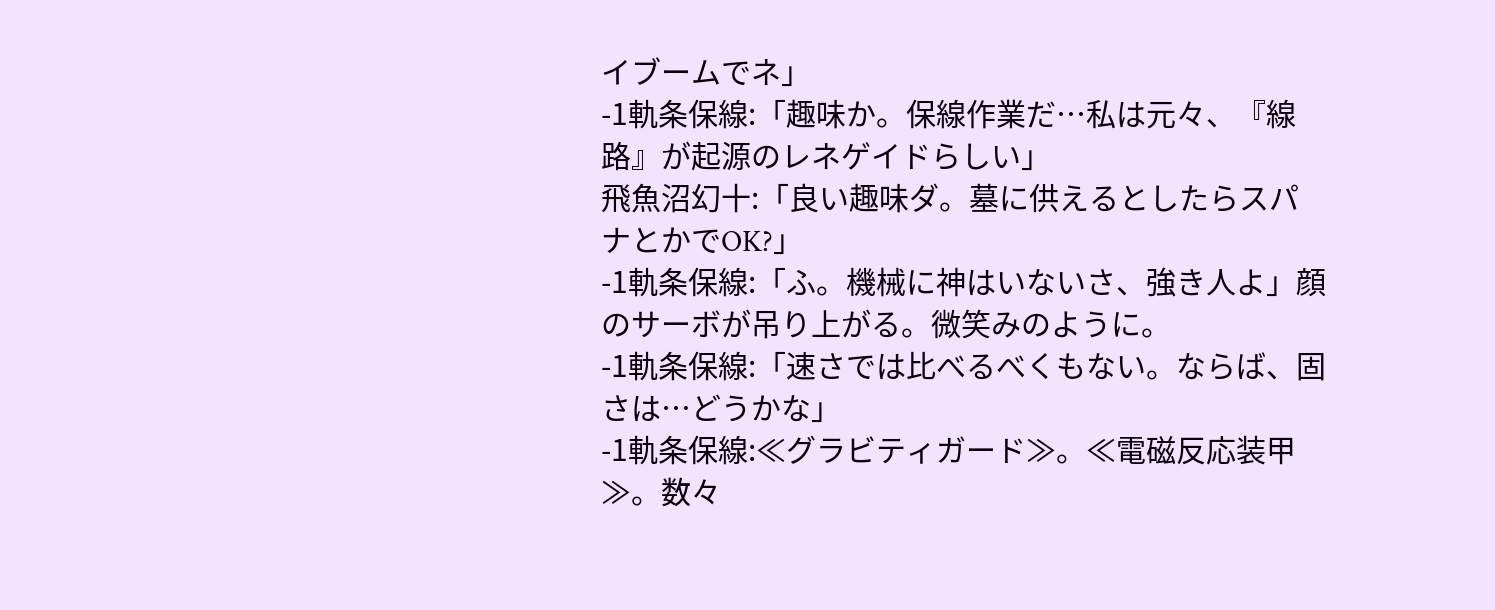イブームでネ」
-1軌条保線:「趣味か。保線作業だ…私は元々、『線路』が起源のレネゲイドらしい」
飛魚沼幻十:「良い趣味ダ。墓に供えるとしたらスパナとかでOK?」
-1軌条保線:「ふ。機械に神はいないさ、強き人よ」顔のサーボが吊り上がる。微笑みのように。
-1軌条保線:「速さでは比べるべくもない。ならば、固さは…どうかな」
-1軌条保線:≪グラビティガード≫。≪電磁反応装甲≫。数々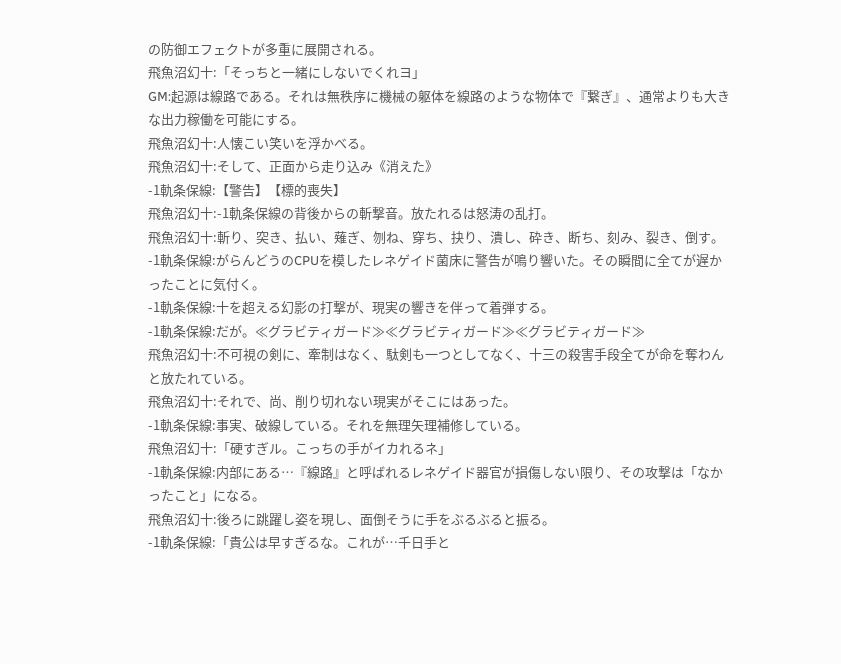の防御エフェクトが多重に展開される。
飛魚沼幻十:「そっちと一緒にしないでくれヨ」
GM:起源は線路である。それは無秩序に機械の躯体を線路のような物体で『繋ぎ』、通常よりも大きな出力稼働を可能にする。
飛魚沼幻十:人懐こい笑いを浮かべる。
飛魚沼幻十:そして、正面から走り込み《消えた》
-1軌条保線:【警告】【標的喪失】
飛魚沼幻十:-1軌条保線の背後からの斬撃音。放たれるは怒涛の乱打。
飛魚沼幻十:斬り、突き、払い、薙ぎ、刎ね、穿ち、抉り、潰し、砕き、断ち、刻み、裂き、倒す。
-1軌条保線:がらんどうのCPUを模したレネゲイド菌床に警告が鳴り響いた。その瞬間に全てが遅かったことに気付く。
-1軌条保線:十を超える幻影の打撃が、現実の響きを伴って着弾する。
-1軌条保線:だが。≪グラビティガード≫≪グラビティガード≫≪グラビティガード≫
飛魚沼幻十:不可視の剣に、牽制はなく、駄剣も一つとしてなく、十三の殺害手段全てが命を奪わんと放たれている。
飛魚沼幻十:それで、尚、削り切れない現実がそこにはあった。
-1軌条保線:事実、破線している。それを無理矢理補修している。
飛魚沼幻十:「硬すぎル。こっちの手がイカれるネ」
-1軌条保線:内部にある…『線路』と呼ばれるレネゲイド器官が損傷しない限り、その攻撃は「なかったこと」になる。
飛魚沼幻十:後ろに跳躍し姿を現し、面倒そうに手をぶるぶると振る。
-1軌条保線:「貴公は早すぎるな。これが…千日手と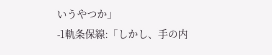いうやつか」
-1軌条保線:「しかし、手の内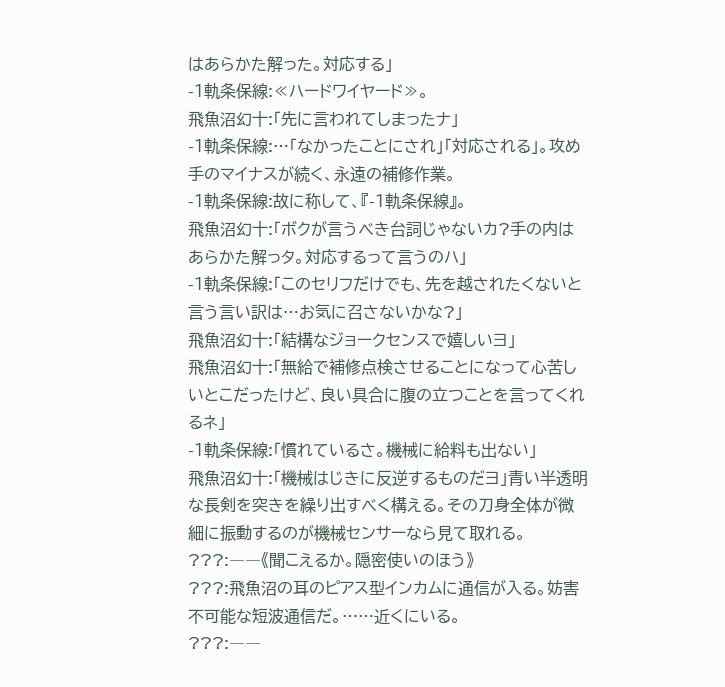はあらかた解った。対応する」
-1軌条保線:≪ハードワイヤード≫。
飛魚沼幻十:「先に言われてしまったナ」
-1軌条保線:…「なかったことにされ」「対応される」。攻め手のマイナスが続く、永遠の補修作業。
-1軌条保線:故に称して、『-1軌条保線』。
飛魚沼幻十:「ボクが言うべき台詞じゃないカ?手の内はあらかた解っタ。対応するって言うのハ」
-1軌条保線:「このセリフだけでも、先を越されたくないと言う言い訳は…お気に召さないかな?」
飛魚沼幻十:「結構なジョークセンスで嬉しいヨ」
飛魚沼幻十:「無給で補修点検させることになって心苦しいとこだったけど、良い具合に腹の立つことを言ってくれるネ」
-1軌条保線:「慣れているさ。機械に給料も出ない」
飛魚沼幻十:「機械はじきに反逆するものだヨ」青い半透明な長剣を突きを繰り出すべく構える。その刀身全体が微細に振動するのが機械センサーなら見て取れる。
???:――《聞こえるか。隠密使いのほう》
???:飛魚沼の耳のピアス型インカムに通信が入る。妨害不可能な短波通信だ。……近くにいる。
???:――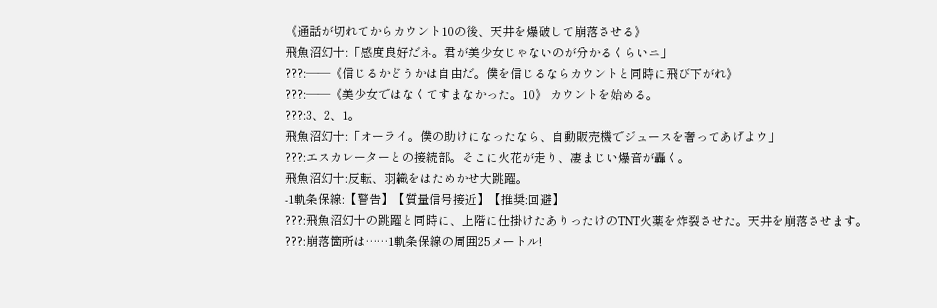《通話が切れてからカウント10の後、天井を爆破して崩落させる》
飛魚沼幻十:「感度良好だネ。君が美少女じゃないのが分かるくらいニ」
???:――《信じるかどうかは自由だ。僕を信じるならカウントと同時に飛び下がれ》
???:――《美少女ではなくてすまなかった。10》 カウントを始める。
???:3、2、1。
飛魚沼幻十:「オーライ。僕の助けになったなら、自動販売機でジュースを奢ってあげよウ」
???:エスカレーターとの接続部。そこに火花が走り、凄まじい爆音が轟く。
飛魚沼幻十:反転、羽織をはためかせ大跳躍。
-1軌条保線:【警告】【質量信号接近】【推奨:回避】
???:飛魚沼幻十の跳躍と同時に、上階に仕掛けたありったけのTNT火薬を炸裂させた。天井を崩落させます。
???:崩落箇所は……1軌条保線の周囲25メートル!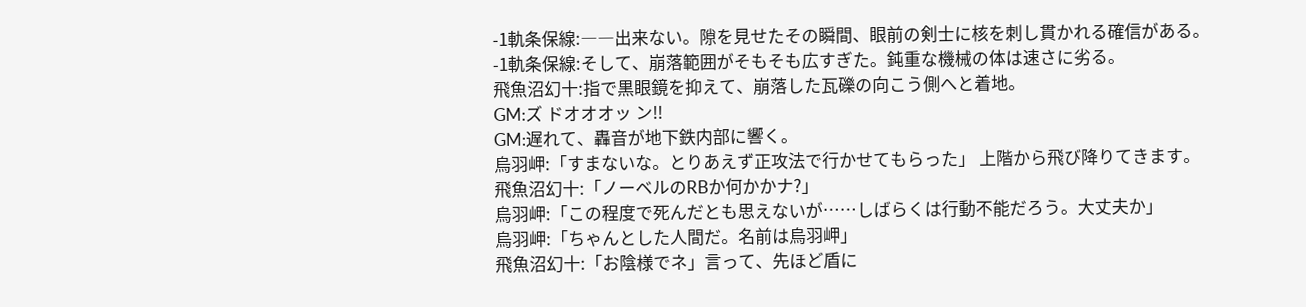-1軌条保線:――出来ない。隙を見せたその瞬間、眼前の剣士に核を刺し貫かれる確信がある。
-1軌条保線:そして、崩落範囲がそもそも広すぎた。鈍重な機械の体は速さに劣る。
飛魚沼幻十:指で黒眼鏡を抑えて、崩落した瓦礫の向こう側へと着地。
GM:ズ ドオオオッ ン!!
GM:遅れて、轟音が地下鉄内部に響く。
烏羽岬:「すまないな。とりあえず正攻法で行かせてもらった」 上階から飛び降りてきます。
飛魚沼幻十:「ノーベルのRBか何かかナ?」
烏羽岬:「この程度で死んだとも思えないが……しばらくは行動不能だろう。大丈夫か」
烏羽岬:「ちゃんとした人間だ。名前は烏羽岬」
飛魚沼幻十:「お陰様でネ」言って、先ほど盾に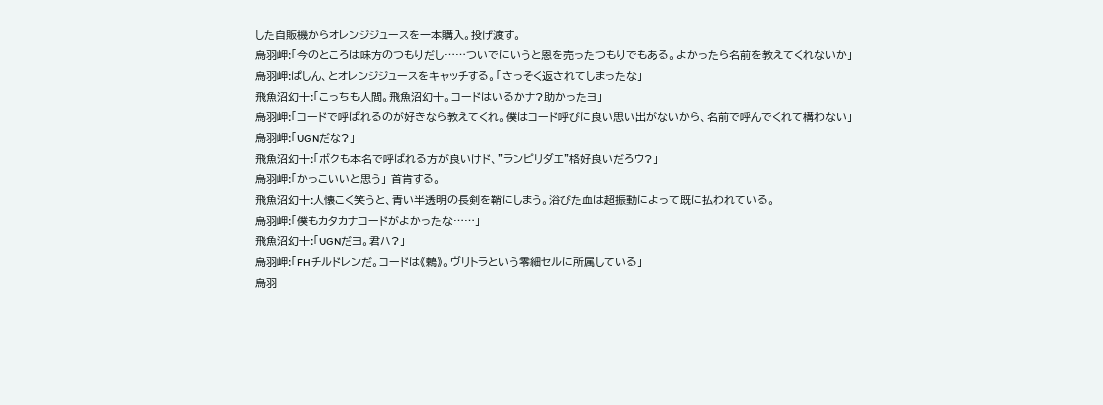した自販機からオレンジジュースを一本購入。投げ渡す。
烏羽岬:「今のところは味方のつもりだし……ついでにいうと恩を売ったつもりでもある。よかったら名前を教えてくれないか」
烏羽岬:ぱしん、とオレンジジュースをキャッチする。「さっそく返されてしまったな」
飛魚沼幻十:「こっちも人間。飛魚沼幻十。コードはいるかナ?助かったヨ」
烏羽岬:「コードで呼ばれるのが好きなら教えてくれ。僕はコード呼びに良い思い出がないから、名前で呼んでくれて構わない」
烏羽岬:「UGNだな?」
飛魚沼幻十:「ボクも本名で呼ばれる方が良いけド、"ランピリダエ"格好良いだろウ?」
烏羽岬:「かっこいいと思う」 首肯する。
飛魚沼幻十:人懐こく笑うと、青い半透明の長剣を鞘にしまう。浴びた血は超振動によって既に払われている。
烏羽岬:「僕もカタカナコードがよかったな……」
飛魚沼幻十:「UGNだヨ。君ハ?」
烏羽岬:「FHチルドレンだ。コードは《鶫》。ヴリトラという零細セルに所属している」
烏羽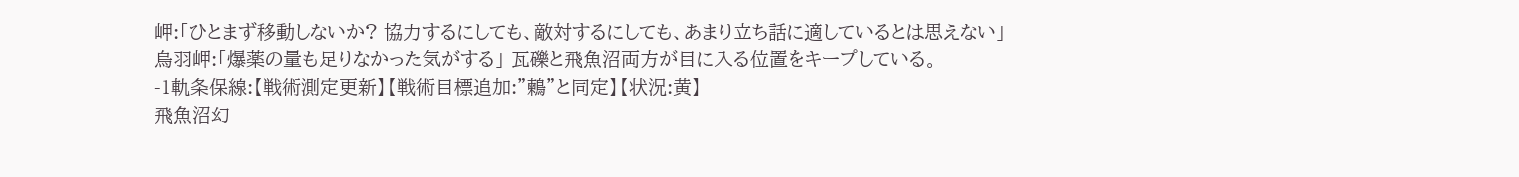岬:「ひとまず移動しないか? 協力するにしても、敵対するにしても、あまり立ち話に適しているとは思えない」
烏羽岬:「爆薬の量も足りなかった気がする」 瓦礫と飛魚沼両方が目に入る位置をキープしている。
-1軌条保線:【戦術測定更新】【戦術目標追加:”鶫”と同定】【状況:黄】
飛魚沼幻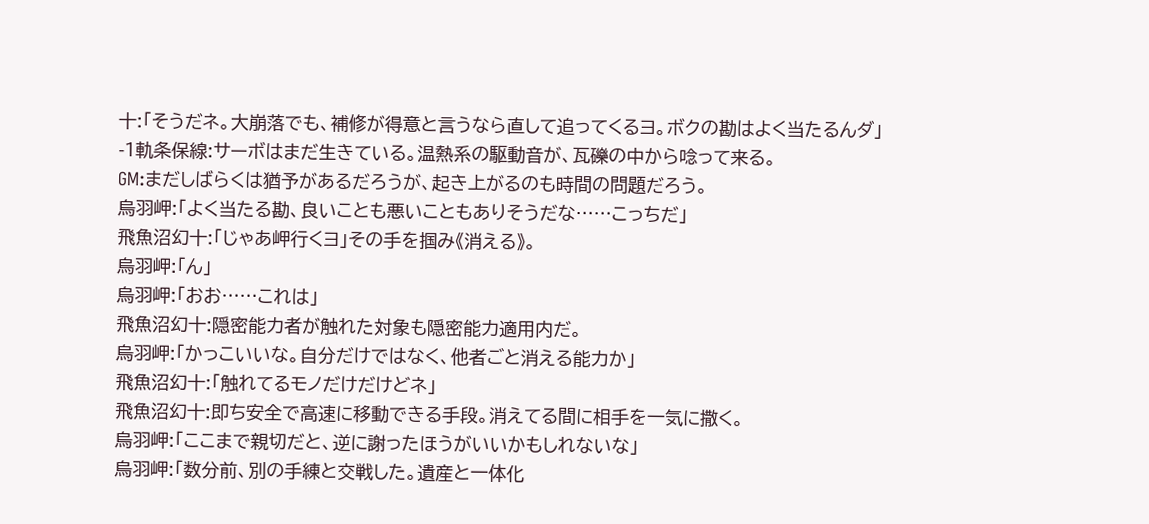十:「そうだネ。大崩落でも、補修が得意と言うなら直して追ってくるヨ。ボクの勘はよく当たるんダ」
-1軌条保線:サーボはまだ生きている。温熱系の駆動音が、瓦礫の中から唸って来る。
GM:まだしばらくは猶予があるだろうが、起き上がるのも時間の問題だろう。
烏羽岬:「よく当たる勘、良いことも悪いこともありそうだな……こっちだ」
飛魚沼幻十:「じゃあ岬行くヨ」その手を掴み《消える》。
烏羽岬:「ん」
烏羽岬:「おお……これは」
飛魚沼幻十:隠密能力者が触れた対象も隠密能力適用内だ。
烏羽岬:「かっこいいな。自分だけではなく、他者ごと消える能力か」
飛魚沼幻十:「触れてるモノだけだけどネ」
飛魚沼幻十:即ち安全で高速に移動できる手段。消えてる間に相手を一気に撒く。
烏羽岬:「ここまで親切だと、逆に謝ったほうがいいかもしれないな」
烏羽岬:「数分前、別の手練と交戦した。遺産と一体化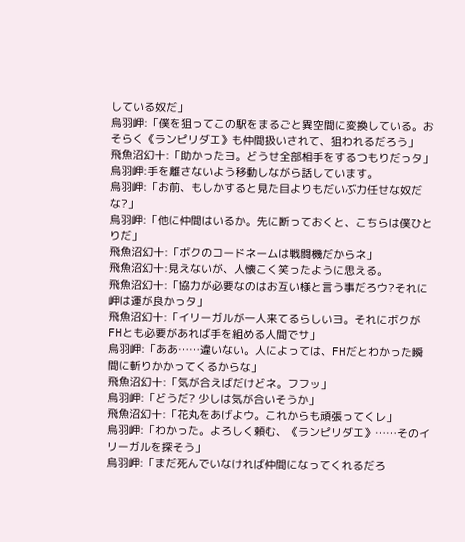している奴だ」
烏羽岬:「僕を狙ってこの駅をまるごと異空間に変換している。おそらく《ランピリダエ》も仲間扱いされて、狙われるだろう」
飛魚沼幻十:「助かったヨ。どうせ全部相手をするつもりだっタ」
烏羽岬:手を離さないよう移動しながら話しています。
烏羽岬:「お前、もしかすると見た目よりもだいぶ力任せな奴だな?」
烏羽岬:「他に仲間はいるか。先に断っておくと、こちらは僕ひとりだ」
飛魚沼幻十:「ボクのコードネームは戦闘機だからネ」
飛魚沼幻十:見えないが、人懐こく笑ったように思える。
飛魚沼幻十:「協力が必要なのはお互い様と言う事だろウ?それに岬は運が良かっタ」
飛魚沼幻十:「イリーガルが一人来てるらしいヨ。それにボクがFHとも必要があれば手を組める人間でサ」
烏羽岬:「ああ……違いない。人によっては、FHだとわかった瞬間に斬りかかってくるからな」
飛魚沼幻十:「気が合えばだけどネ。フフッ」
烏羽岬:「どうだ? 少しは気が合いそうか」
飛魚沼幻十:「花丸をあげよウ。これからも頑張ってくレ」
烏羽岬:「わかった。よろしく頼む、《ランピリダエ》……そのイリーガルを探そう」
烏羽岬:「まだ死んでいなければ仲間になってくれるだろ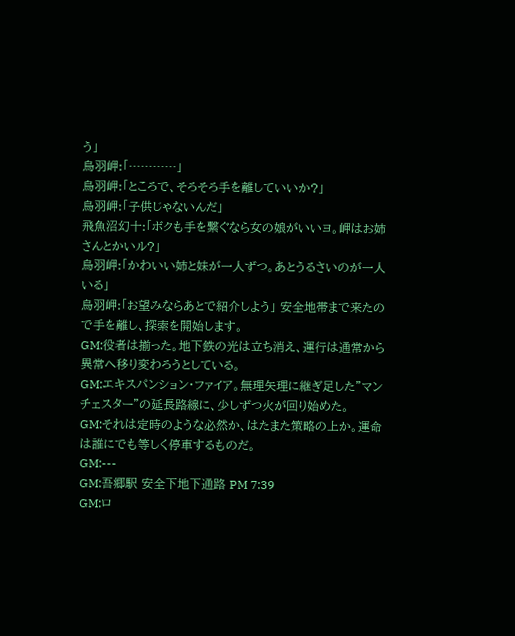う」
烏羽岬:「…………」
烏羽岬:「ところで、そろそろ手を離していいか?」
烏羽岬:「子供じゃないんだ」
飛魚沼幻十:「ボクも手を繋ぐなら女の娘がいいヨ。岬はお姉さんとかいル?」
烏羽岬:「かわいい姉と妹が一人ずつ。あとうるさいのが一人いる」
烏羽岬:「お望みならあとで紹介しよう」 安全地帯まで来たので手を離し、探索を開始します。
GM:役者は揃った。地下鉄の光は立ち消え、運行は通常から異常へ移り変わろうとしている。
GM:エキスパンション・ファイア。無理矢理に継ぎ足した”マンチェスター”の延長路線に、少しずつ火が回り始めた。
GM:それは定時のような必然か、はたまた策略の上か。運命は誰にでも等しく停車するものだ。
GM:---
GM:吾郷駅 安全下地下通路 PM 7:39
GM:ロ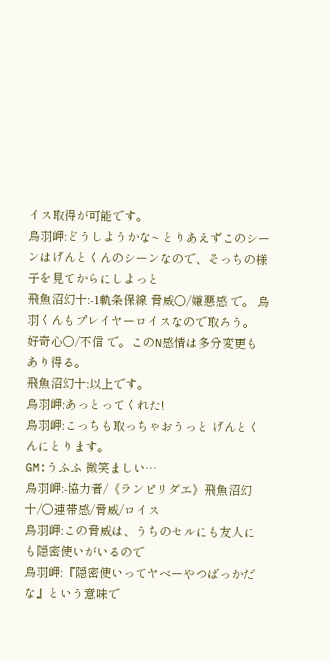イス取得が可能です。
烏羽岬:どうしようかな~ とりあえずこのシーンはげんとくんのシーンなので、そっちの様子を見てからにしよっと
飛魚沼幻十:-1軌条保線 脅威〇/嫌悪感 で。 烏羽くんもプレイヤーロイスなので取ろう。 好奇心〇/不信 で。このN感情は多分変更もあり得る。
飛魚沼幻十:以上です。
烏羽岬:あっとってくれた!
烏羽岬:こっちも取っちゃおうっと げんとくんにとります。
GM:うふふ 微笑ましい…
烏羽岬:-協力者/《ランピリダエ》飛魚沼幻十/○連帯感/脅威/ロイス
烏羽岬:この脅威は、うちのセルにも友人にも隠密使いがいるので
烏羽岬:『隠密使いってヤベーやつばっかだな』という意味で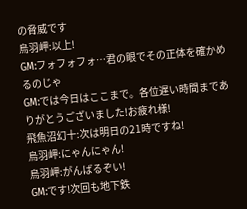の脅威です
烏羽岬:以上!
GM:フォフォフォ…君の眼でその正体を確かめるのじゃ
GM:では今日はここまで。各位遅い時間までありがとうございました!お疲れ様!
飛魚沼幻十:次は明日の21時ですね!
烏羽岬:にゃんにゃん!
烏羽岬:がんばるぞい!
GM:です!次回も地下鉄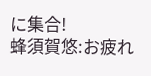に集合!
蜂須賀悠:お疲れ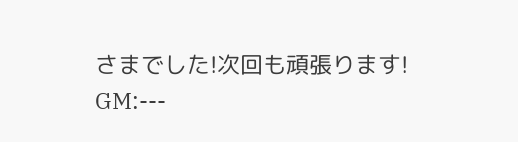さまでした!次回も頑張ります!
GM:---